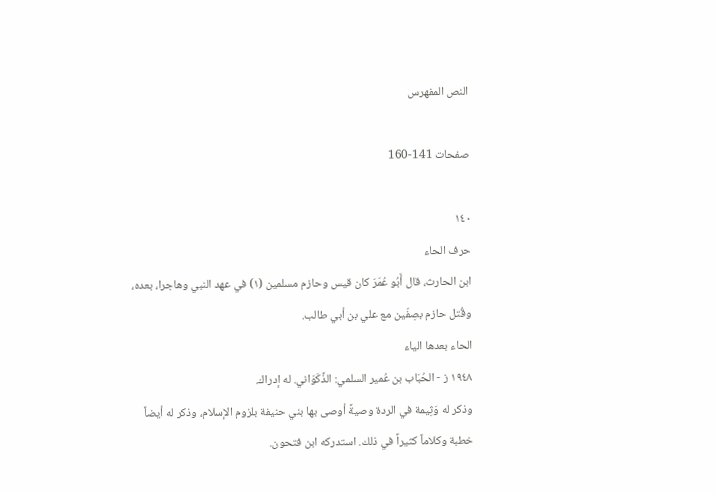النص المفهرس

صفحات 141-160

١٤٠
حرف الحاء
ابن الحارث، قال أَبُو عُمَرَ كان قيس وحازم مسلمين (١) في عهد النبي وهاجرا، بعده،
وقُتل حازم بصِفّين مع علي بن أبي طالب.
الحاء بعدها الياء
١٩٤٨ ز - الحُبَاب بن عُمير السلمي: الذَّكَوَاني. له إدراك.
وذكر له وَثِيمة في الردة وصيةً أوصى بها بني حنيفة بلزوم الإسلام، وذكر له أيضاً
خطبة وكلاماً كثيراً في ذلك. استدركه ابن فتحون.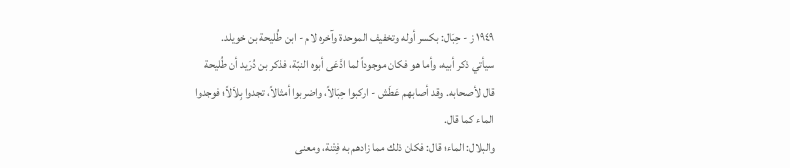١٩٤٩ ز - حِبَال: بكسر أوله وتخفيف الموحدة وآخره لام - ابن طُليحة بن خويلد.
سيأتي ذكر أبيه، وأما هو فكان موجوداً لما ادَّعَى أبوه النبّة، فذكر بن دُرَيد أن طُليحة
قال لأصحابه. وقد أصابهم عَطَش - اركبوا حِبَالاً، واضربوا أمثالاً، تجدوا بِلاَلاً؛ فوجدوا
الماء كما قال.
والبلال: الماء؛ قال: فكان ذلك مما زادهم به فِتْنة، ومعنى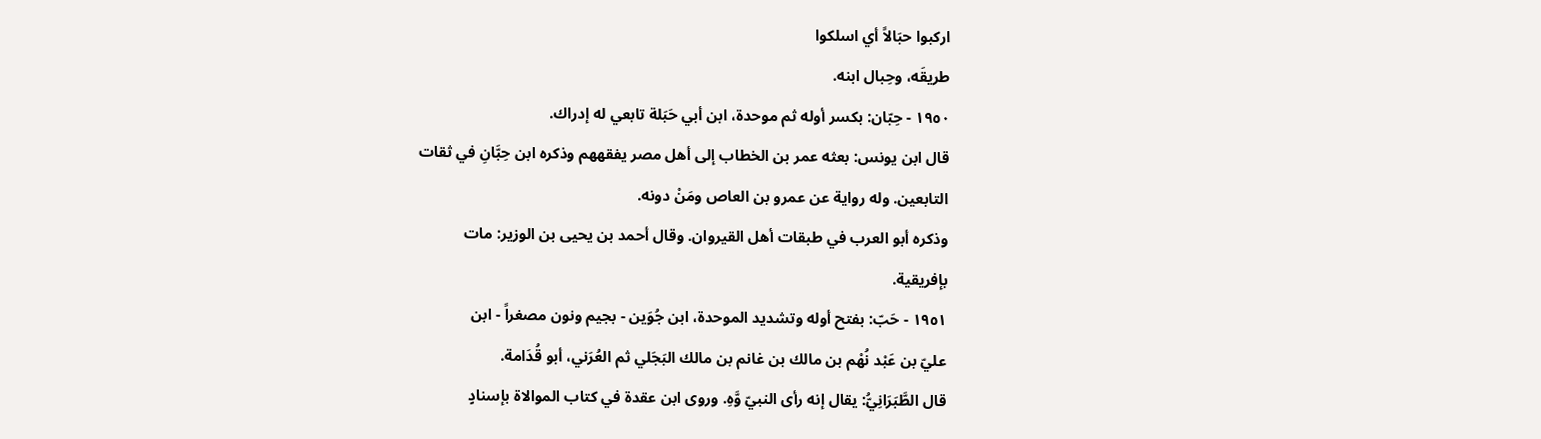اركبوا حبَالاً أي اسلكوا
طریقَه، وحِبال ابنه.
١٩٥٠ - حِبّان: بكسر أوله ثم موحدة، ابن أبي حَبَلة تابعي له إدراك.
قال ابن يونس: بعثه عمر بن الخطاب إلى أهل مصر يفقههم وذكره ابن حِبَّانِ في ثقات
التابعين. وله رواية عن عمرو بن العاص ومَنْ دونه.
وذكره أبو العرب في طبقات أهل القيروان. وقال أحمد بن يحيى بن الوزير: مات
بإفريقية.
١٩٥١ - حَبّ: بفتح أوله وتشديد الموحدة، ابن جُوَين - بجيم ونون مصغراً - ابن
عليّ بن عَبْد نُهْم بن مالك بن غانم بن مالك البَجَلي ثم العُرَني، أبو قُدَامة.
قال الطَّبَرَانِيُّ: يقال إنه رأى النبيّ وَّهِ. وروى ابن عقدة في كتاب الموالاة بإسنادٍ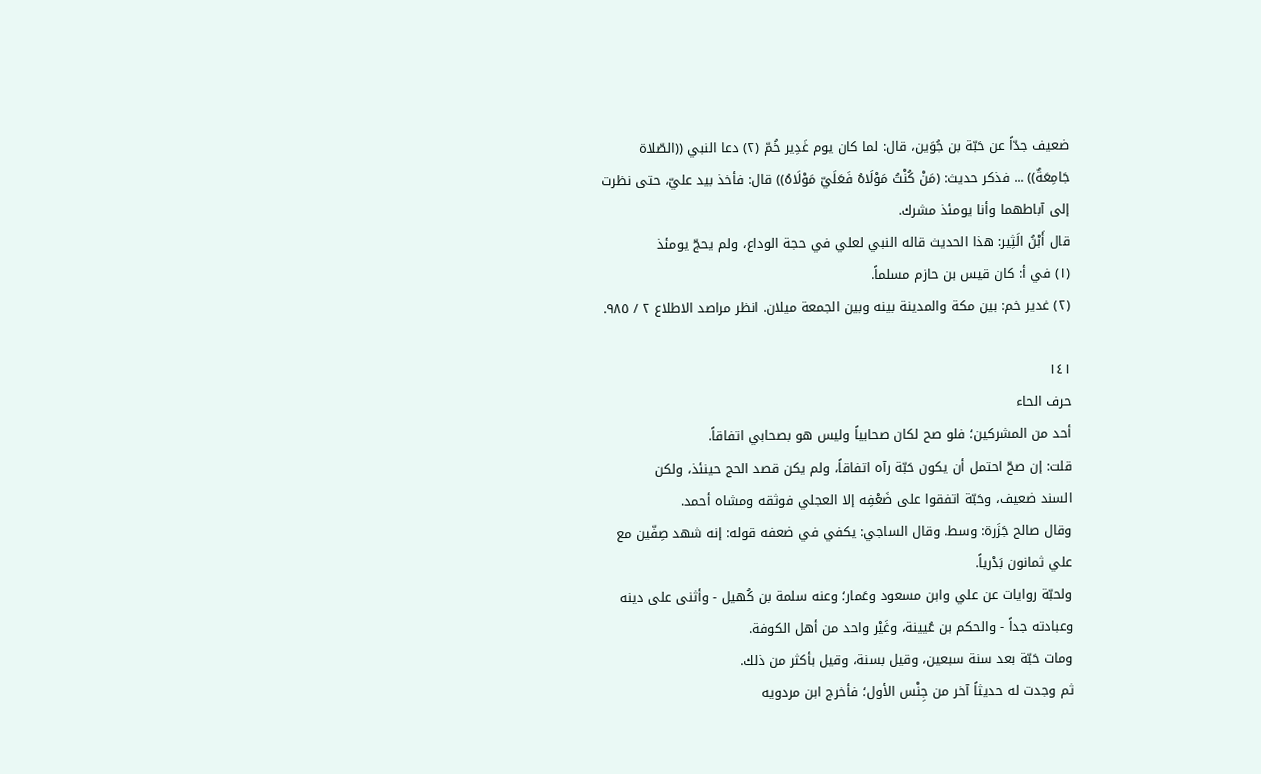ضعيف جدّاً عن حَبّة بن جُوَين، قال: لما كان يوم غَدِير خُمّ (٢) دعا النبي ((الصّلاة
جَامِعَةٌ)) ... فذكر حديث: (مَنْ كُنْتُ مَوْلَاهُ فَعَلَيّ مَوْلَاهُ)) قال: فأخذ بيد عليّ، حتى نظرت
إلى آباطهما وأنا يومئذ مشرك.
قال أَبْنُ الَثِير: هذا الحديث قاله النبي لعلي في حجة الوداع، ولم يحجّ يومئذ
(١) في أ: كان قيس بن حازم مسلماً.
(٢) غدير خم: بين مكة والمدينة بينه وبين الجمعة ميلان. انظر مراصد الاطلاع ٢ / ٩٨٥.

١٤١
حرف الحاء
أحد من المشركين؛ فلو صح لكان صحابياً وليس هو بصحابي اتفاقاً.
قلت: إن صحّ احتمل أن يكون حَبّة رآه اتفاقاً، ولم يكن قصد الحج حينئذ، ولكن
السند ضعيف، وحَبّة اتفقوا على ضَعْفِه إلا العجلي فوثقه ومشاه أحمد.
وقال صالح جَزَرة: وسط. وقال الساجي: يكفي في ضعفه قوله: إنه شهد صِفّين مع
علي ثمانون بَدْرياً.
ولحبّة روايات عن علي وابن مسعود وعَمار؛ وعنه سلمة بن كُهيل - وأثنى على دينه
وعبادته جداً - والحكم بن عُيينة، وغَيْر واحد من أهل الكوفة.
ومات حَبّة بعد سنة سبعين، وقيل بسنة، وقيل بأكثر من ذلك.
ثم وجدت له حديثاً آخر من جِنْس الأول؛ فأخرج ابن مردويه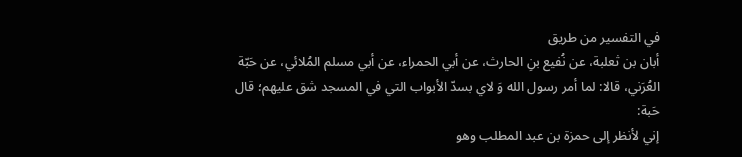في التفسير من طريق
أبان بن ثعلبة، عن نُفيع بنِ الحارث، عن أبي الحمراء، عن أبي مسلم المُلائي، عن حَبّة
العُرَني، قالا: لما أمر رسول الله وَ لاي بسدّ الأبواب التي في المسجد شق عليهم؛ قال حَبة:
إني لأنظر إلى حمزة بن عبد المطلب وهو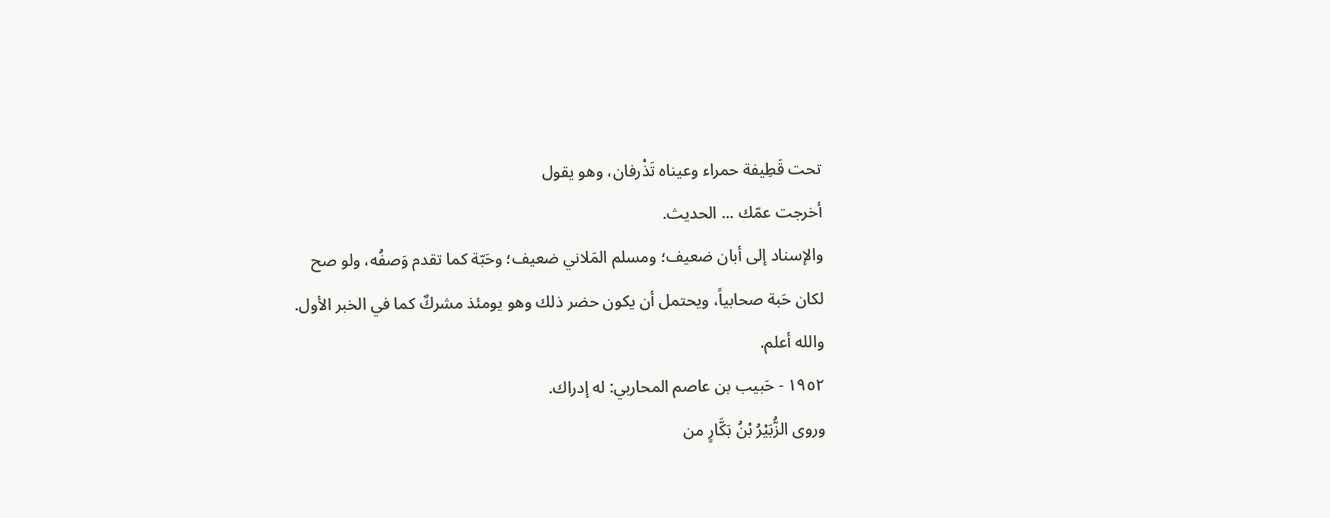تحت قَطِيفة حمراء وعيناه تَذْرفان، وهو يقول
أخرجت عمّك ... الحديث.
والإسناد إلى أبان ضعيف؛ ومسلم المَلاني ضعيف؛ وحَبّة كما تقدم وَصفُه، ولو صح
لكان حَبة صحابياً، ويحتمل أن يكون حضر ذلك وهو يومئذ مشركٌ كما في الخبر الأول.
والله أعلم.
١٩٥٢ - حَبيب بن عاصم المحاربي: له إدراك.
وروى الزُّبَيْرُ بْنُ بَكَّارٍ من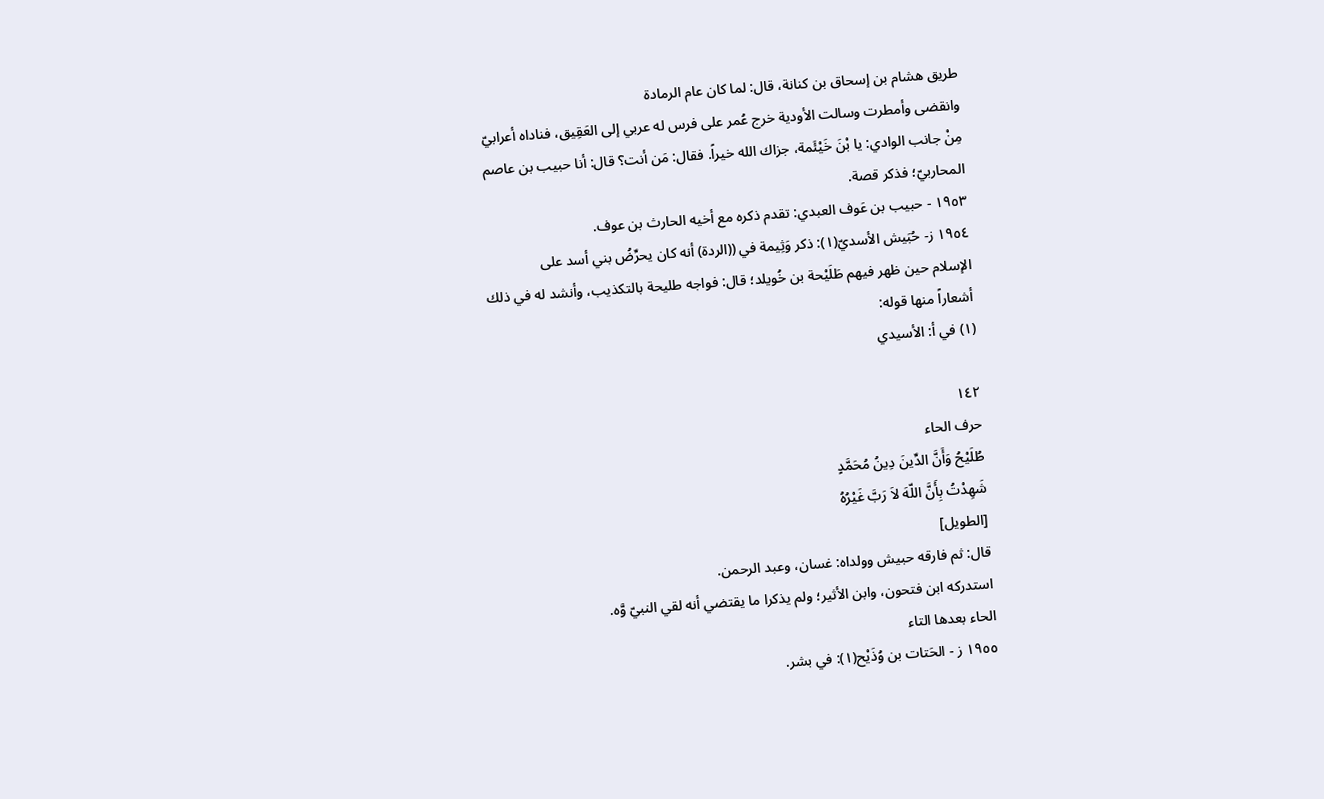طريق هشام بن إسحاق بن كنانة، قال: لما كان عام الرمادة
وانقضى وأمطرت وسالت الأودية خرج عُمر على فرس له عربي إلى العَقِيق، فناداه أعرابيّ
مِنْ جانب الوادي: يا بْنَ خَيْئَمة، جزاك الله خيراً. فقال: مَن أنت؟ قال: أنا حبيب بن عاصم
المحاربيّ؛ فذكر قصة.
١٩٥٣ - حبيب بن عَوف العبدي: تقدم ذكره مع أخيه الحارث بن عوف.
١٩٥٤ ز- حُبَيش الأسديّ(١): ذكر وَثِيمة في ((الردة) أنه كان يحرِّضُ بني أسد على
الإسلام حين ظهر فيهم طَلَيْحة بن خُويلد؛ قال: فواجه طليحة بالتكذيب، وأنشد له في ذلك
أشعاراً منها قوله:
(١) في أ: الأسيدي

١٤٢
حرف الحاء
طُلَيْحُ وَأَنَّ الدِّينَ دِينُ مُحَمَّدٍ
شَهِدْتُ بِأَنَّ اللّهَ لاَ رَبَّ غَيْرُهُ
[الطويل]
قال: ثم فارقه حبيش وولداه: غسان، وعبد الرحمن.
استدركه ابن فتحون، وابن الأثير؛ ولم يذكرا ما يقتضي أنه لقي النبيّ وَّه.
الحاء بعدها التاء
١٩٥٥ ز - الحَتات بن وُذَيْح(١): في بشر.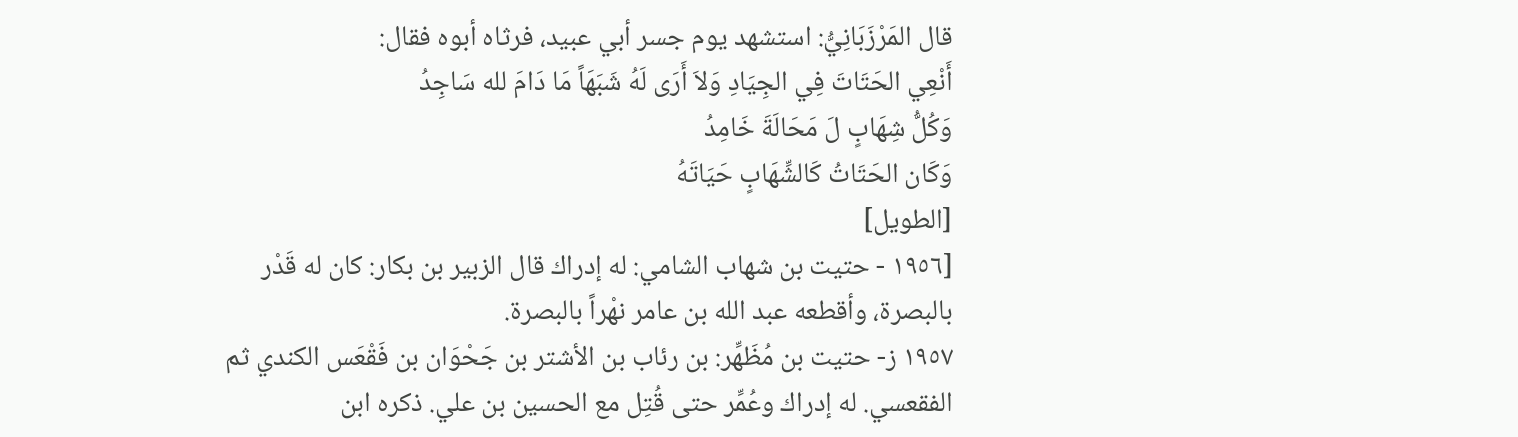قال المَرْزَبَانِيُّ: استشهد يوم جسر أبي عبيد، فرثاه أبوه فقال:
أَنْعِي الحَتَاتَ فِي الجِيَادِ وَلاَ أَرَى لَهُ شَبَهَاً مَا دَامَ لله سَاجِدُ
وَكُلُّ شِهَابٍ لَ مَحَالَةَ خَامِدُ
وَكَان الحَتَاتُ كَالشِّهَابٍ حَيَاتَهُ
[الطویل]
[١٩٥٦ - حتيت بن شهاب الشامي: له إدراك قال الزبير بن بكار: كان له قَدْر
بالبصرة، وأقطعه عبد الله بن عامر نهْراً بالبصرة.
١٩٥٧ ز- حتيت بن مُظَهِّر: بن رئاب بن الأشتر بن جَحْوَان بن فَقْعَس الكندي ثم
الفقعسي. له إدراك وعُمِّر حتى قُتِل مع الحسين بن علي. ذكره ابن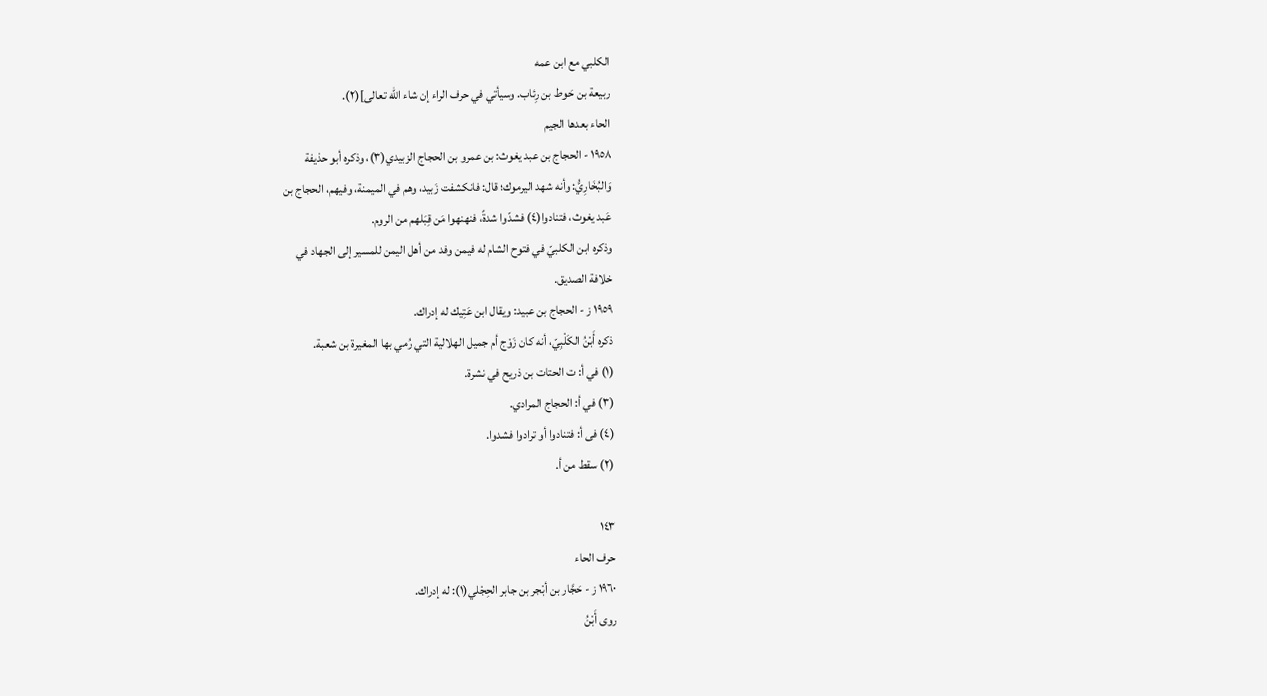الكلبي مع ابن عمه
ربيعة بن حَوط بن رِئاب. وسيأتي في حرف الراء إن شاء الله تعالى](٢).
الحاء بعدها الجيم
١٩٥٨ - الحجاج بن عبد يغوث: بن عمرو بن الحجاج الزبيدي(٣)، وذكره أبو حذيفة
وَالبُخَارِيُّ: وأنه شهد اليرموك؛ قال: فانكشفت زَبيد، وهم في الميمنة، وفيهم، الحجاج بن
عَبد يغوث، فتنادوا(٤) فشدّوا شدةً، فنهنهوا مَن قِبَلهم من الروم.
وذكره ابن الكلبيّ في فتوح الشام له فيمن وفد من أهل اليمن للمسير إلى الجهاد في
خلافة الصديق.
١٩٥٩ ز - الحجاج بن عبيد: ويقال ابن عَتِيك له إدراك.
ذكره أَبْنُ الكَلْبِيّ، أنه كان زَوْج أم جميل الهلالية التي رُمي بها المغيرة بن شعبة.
(١) في أ: ت الحتات بن ذريح في نشرة.
(٣) في أ: الحجاج المرادي.
(٤) فى أ: فتنادوا أو ترادوا فشدوا.
(٢) سقط من أ.

١٤٣
حرف الحاء
١٩٦٠ ز - حَجَّار بن أبْجر بن جابر الحِجْلي(١): له إدراك.
روى أَبْنُ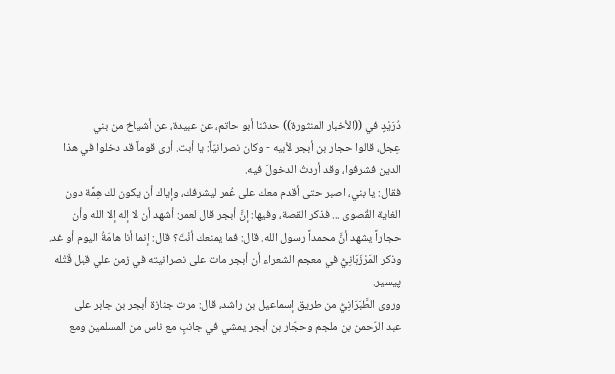دُرَيْدٍ في ((الأخبار المنثورة)) حدثنا أبو حاتم، عن عبيدة، عن أشياخ من بني
عِجل، قالوا حجار بن أبجر لأبيه - وكان نصرانيّاً: يا أبت. أرى قوماً قد دخلوا في هذا
الدین فشرفوا، وقد أردتُ الدخولَ فیه.
فقال: يا بني، اصبر حتى أقدم معك على عُمر ليشرفك، وإياك أن يكون لك هِمَّة دون
الغاية القُصوى ... فذكر القصة، وفيها: إنَّ أبجر قال لعمر: أشهد أن لا إله إلا الله وأن
حجاراً يشهد أنَّ محمداً رسول الله. قال: فما يمنعك أنْتَ؟ قال: إنما أنا هامَةُ اليوم أو غد.
وذكر المَرْزَبَانِيُّ في معجم الشعراء أن أبجر مات على نصرانيته في زمن علي قبل قَتْله
پیسیر.
وروى الطَّبَرَانِيُّ من طريق إسماعيل بن راشد، قال: مرت جنازة أبجر بن جابر على
عبد الرّحمن بن ملجم وحجّار بن أبجر يمشي في جانبٍ مع ناس من المسلمين ومع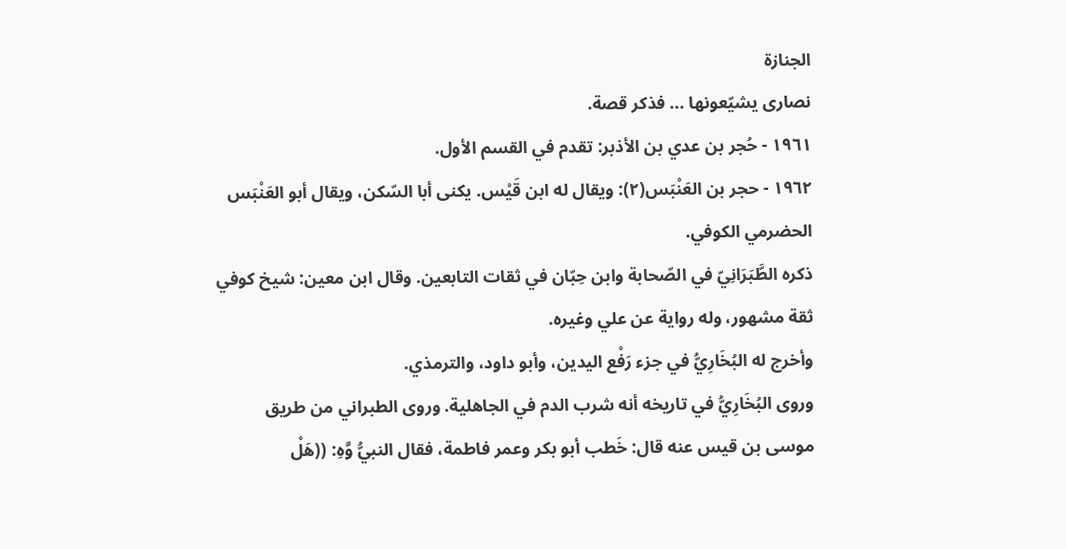الجنازة
نصارى يشيّعونها ... فذكر قصة.
١٩٦١ - حُجر بن عدي بن الأذبر: تقدم في القسم الأول.
١٩٦٢ - حجر بن العَنْبَس(٢): ويقال له ابن قَيْس. يكنى أبا السّكن، ويقال أبو العَنْبَس
الحضرمي الكوفي.
ذكره الطَّبَرَانِيّ في الصّحابة وابن حِبّان في ثقات التابعين. وقال ابن معين: شيخ كوفي
ثقة مشهور، وله رواية عن علي وغيره.
وأخرج له البُخَارِيُّ في جزء رَفْع اليدين، وأبو داود، والترمذي.
وروى البُخَارِيُّ في تاريخه أنه شرب الدم في الجاهلية. وروى الطبراني من طريق
موسى بن قيس عنه قال: خَطب أبو بكر وعمر فاطمة، فقال النبيُّ وَّهِ: ((هَلْ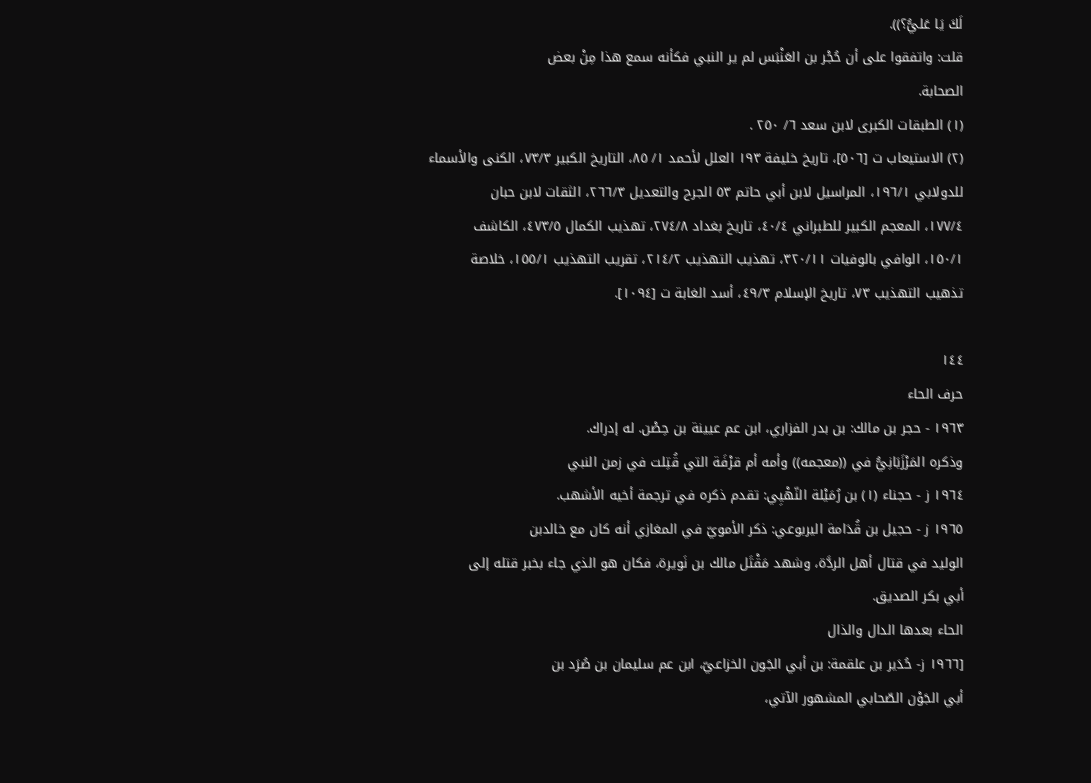لَكَ يَا عَليُّ؟)).
قلت: واتفقوا على أن حُجْر بن العَنْبَس لم ير النبي فكأنه سمع هذا مِنْ بعض
الصحابة.
(١) الطبقات الکبری لابن سعد ٦/ ٢٥٠ .
(٢) الاستيعاب ت [٥٠٦]، تاريخ خليفة ١٩٣ العلل لأحمد ١/ ٨٥، التاريخ الكبير ٧٣/٣، الكنى والأسماء
للدولابي ١٩٦/١، المراسيل لابن أبي حاتم ٥٣ الجرح والتعديل ٢٦٦/٣، الثقات لابن حبان
١٧٧/٤، المعجم الكبير للطبراني ٤٠/٤، تاريخ بغداد ٢٧٤/٨، تهذيب الكمال ٤٧٣/٥، الكاشف
١٥٠/١، الوافي بالوفيات ٣٢٠/١١، تهذيب التهذيب ٢١٤/٢، تقريب التهذيب ١٥٥/١، خلاصة
تذهيب التهذيب ٧٣، تاريخ الإسلام ٤٩/٣، أسد الغابة ت [١٠٩٤].

١٤٤
حرف الحاء
١٩٦٣ - حجر بن مالك: بن بدر الفزاري، ابن عم عيينة بن حِصْن. له إدراك.
وذكره المَرْزَبَانِيُّ في ((معجمه)) وأمه أم قرْفَة التي قُتِلت في زمن النبي
١٩٦٤ ز - حجناء (١) بن رُمَيْلة النّهْيِي: تقدم ذكره في ترجمة أخيه الأشهب.
١٩٦٥ ز - حجيل بن قُدَامة اليربوعي: ذكر الأمويّ في المغازي أنه كان مع خالدبن
الوليد في قتال أهل الردَّة، وشهد مَقْتَل مالك بن نَويرة، فكان هو الذي جاء بخبر قتله إلى
أبي بكر الصديق.
الحاء بعدها الدال والذال
[١٩٦٦ ز- حُدَير بن علقمة: بن أبي الجَون الخزاعيّ، ابن عم سليمان بن صُرَد بن
أبي الجَوْن الصّحابي المشهور الآتي،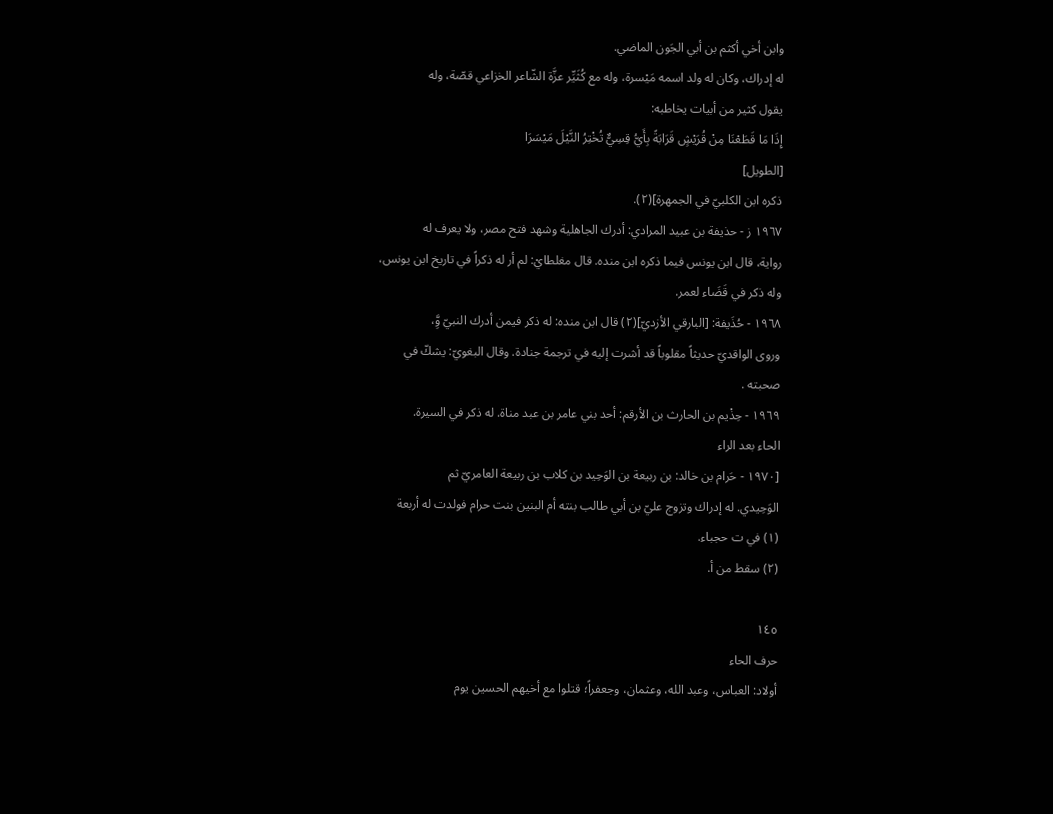وابن أخي أكثم بن أبي الجَون الماضي.
له إدراك، وكان له ولد اسمه مَيْسرة، وله مع كُثَيِّر عزَّة الشّاعر الخزاعي قصّة، وله
یقول کثیر من أبيات يخاطبه:
إِذَا مَا قَطَعْنَا مِنْ قُرَيْشٍ قَرَابَةً بِأَيُّ قِسِيٌّ تُخْتِرُ النَّيْلَ مَيْسَرَا
[الطويل]
ذكره ابن الكلبيّ في الجمهرة](٢).
١٩٦٧ ز - حذيفة بن عبيد المرادي: أدرك الجاهلية وشهد فتح مصر، ولا يعرف له
رواية، قال ابن يونس فیما ذكره ابن منده. قال مغلطايْ: لم أر له ذكراً في تاریخ ابن يونس،
وله ذكر في قَضَاء لعمر.
١٩٦٨ - حُذَيفة: [البارقي الأزديّ](٢) قال ابن منده: له ذكر فيمن أدرك النبيّ وَِّ،
وروى الواقديّ حديثاً مقلوباً قد أشرت إليه في ترجمة جنادة. وقال البغويّ: يشكّ في
صحبته .
١٩٦٩ - حِذْيم بن الحارث بن الأرقم: أحد بني عامر بن عبد مناة. له ذكر في السيرة.
الحاء بعد الراء
[١٩٧٠ - حَرام بن خالد: بن ربيعة بن الوَحِيد بن كلاب بن ربيعة العامريّ ثم
الوَحِيدي. له إدراك وتزوج عليّ بن أبي طالب بنته أم البنين بنت حرام فولدت له أربعة
(١) في ت حجباء.
(٢) سقط من أ.

١٤٥
حرف الحاء
أولاد: العباس، وعبد الله، وعثمان، وجعفراً؛ قتلوا مع أخيهم الحسين يوم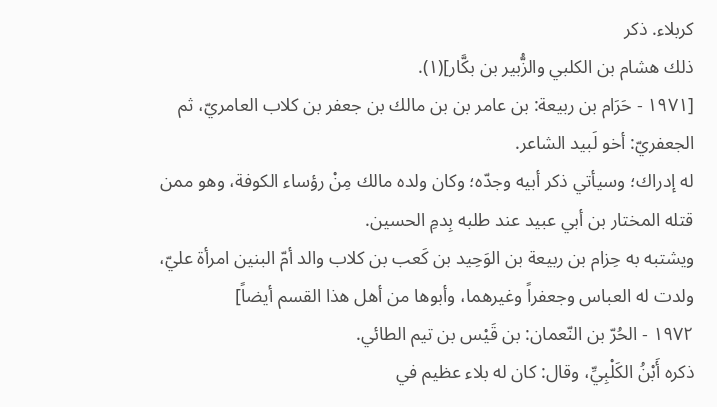كربلاء. ذكر
ذلك هشام بن الكلبي والزُّبير بن بكَّار](١).
[١٩٧١ - حَرَام بن ربيعة: بن عامر بن بن مالك بن جعفر بن كلاب العامريّ، ثم
الجعفريّ: أخو لَبيد الشاعر.
له إدراك؛ وسيأتي ذكر أبيه وجدّه؛ وكان ولده مالك مِنْ رؤساء الكوفة، وهو ممن
قتله المختار بن أبي عبيد عند طلبه بِدمِ الحسين.
ويشتبه به حِزام بن ربيعة بن الوَحِيد بن كَعب بن كلاب والد أمّ البنين امرأة عليّ،
ولدت له العباس وجعفراً وغيرهما، وأبوها من أهل هذا القسم أيضاً]
١٩٧٢ - الحُرّ بن النّعمان: بن قَيْس بن تيم الطائي.
ذكره أَبْنُ الكَلْبِيِّ، وقال: كان له بلاء عظيم في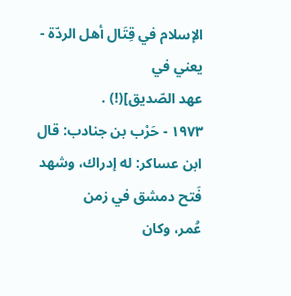الإسلام في قِتَال أهل الردّة - يعني في
عهد الصّديق](!) .
١٩٧٣ - حَرْب بن جنادب: قال ابن عساكر: له إدراك، وشهد فَتح دمشق في زمن
عُمر، وكان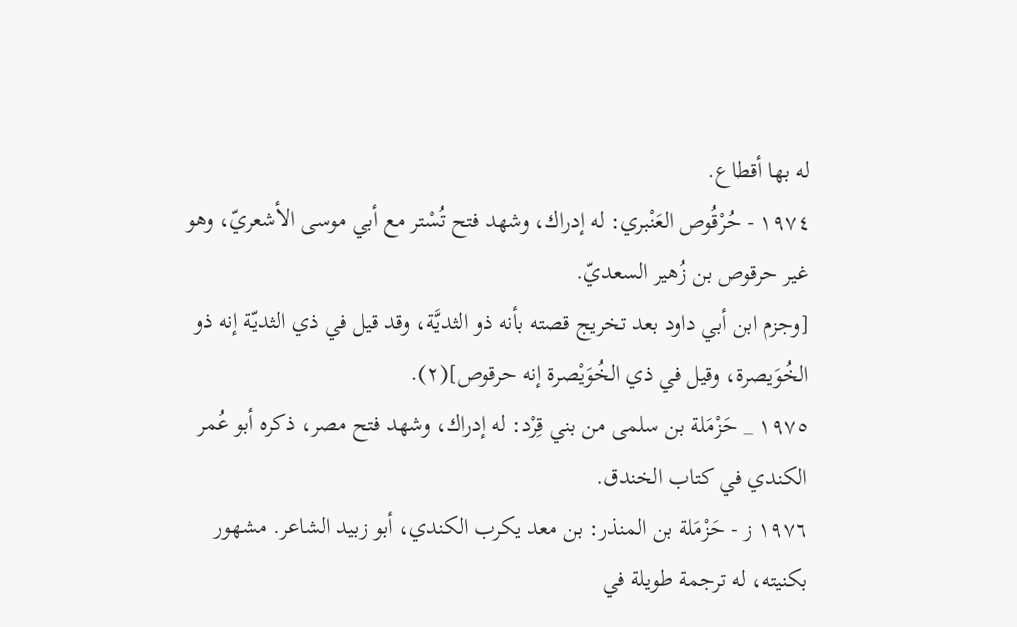له بها أقطاع.
١٩٧٤ - حُرْقُوص العَنْبري: له إدراك، وشهد فتح تُسْتر مع أبي موسى الأشعريّ، وهو
غير حرقوص بن زُهير السعديّ.
[وجزم ابن أبي داود بعد تخريج قصته بأنه ذو الثديَّة، وقد قيل في ذي الثديّة إنه ذو
الخُوَيصرة، وقيل في ذي الخُوَيْصرة إنه حرقوص](٢).
١٩٧٥ _ حَزْمَلة بن سلمی من بني قِرْد: له إدراك، وشهد فتح مصر، ذكره أبو عُمر
الكندي في کتاب الخندق.
١٩٧٦ ز - حَزْمَلة بن المنذر: بن معد يكرب الكندي، أبو زبيد الشاعر. مشهور
بكنيته، له ترجمة طويلة في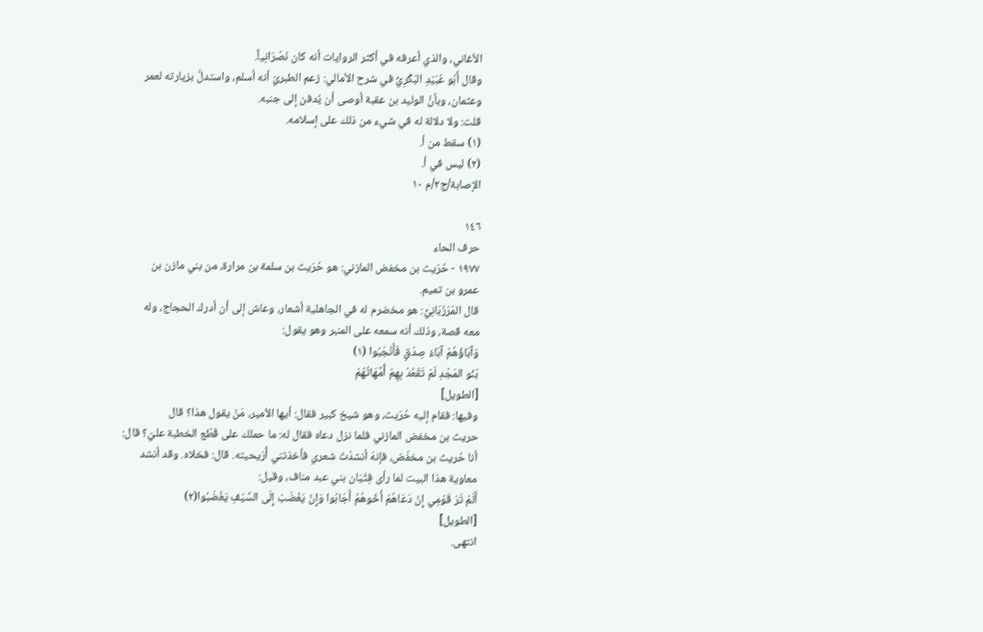الأغاني، والذي أعرفه في أكثر الروايات أنه كان نَصْرَانِياً.
وقال أَبُو عُبَيْدِ البَكْرِيُّ في شرح الأمالي: زعم الطبريّ أنه أسلم، واستدلَّ بزيارته لعمر
وعثمان، وبأنَّ الوليد بن عقبة أوصى أن يُدفن إلى جنبه.
قلت: ولا دلالة له في شيء من ذلك على إسلامه.
(١) سقط من أ.
(٢) ليس في أ.
الإصابة/ج٢/م ١٠

١٤٦
حرف الحاء
١٩٧٧ - حُرَيث بن مخفض المازني: هو حُرَيث بن سلمة بن مرارة، من بني مازن بن
عمرو بن تميم.
قال المَرْزَبَانِيُّ: هو مخضرم له في الجاهلية أشعار، وعاش إلى أن أدرك الحجاج، وله
معه قصة، وذلك أنه سمعه على المنبر وهو يقول:
وَآبَاؤُهُمْ آبَاءُ صِدْقٍ فَأَنْجَبُوا (١)
بَنُو المَجْدِ لَمْ تَقْعُدْ بِهِمْ أُمَّهَاتُهُمْ
[الطويل]
وفيها: فقام إليه حُرَيث، وهو شيخ كبير فقال: أيها الأمير، مَنْ يقول هذا؟ قال
حريث بن مخفض المازني فلما نزل دعاه فقال له: ما حملك على قَطْع الخطبة عليّ؟ قال:
أنا حُريث بن مخفّض، فإنهَ أنشدْتَ شعري فأخذتني أُرَيحيته. قال: فخلاه. وقد أنشد
معاوية هذا البيت لما رأی فِتْيَان بني عبد مناف، وقيل:
أَلَمْ تَرَ قَوْمِي إِنْ دَعَاهُمْ أَخُوهُمُ أَجَابُوا وَإِنْ يَغْضَبْ إِلَى السَّيْفِ يَغْضَبُوا(٢)
[الطويل]
انتھی.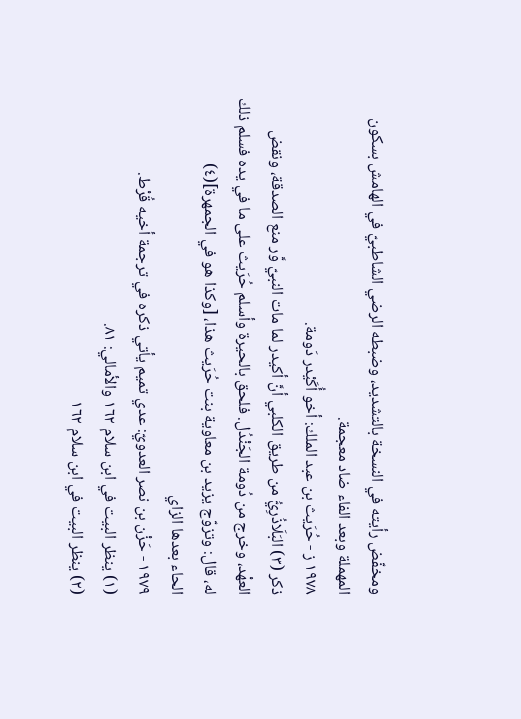ومخفّض رأيته في النسخة بالتشديد، وضبطه الرضي الشاطبيّ في الهامش بسكون
المهملة وبعد الفاء ضاد معجمة.
١٩٧٨ ز - حُرَيث بن عبد الملك: أخو أُكَيْدر دَومة.
ذكر (٣) البَلَاذُرِيُّ من طريق الكلبي أنَّ أكيدر لما مات النبيّ وَّر منع الصدقة، ونقض
العهْد، وخرج من دُومة الجَنْدُل. فلحق بالحيرة وأسلم حُرَيث على ما في يده فسلم ذلك
له، قال: وتزوّج يزيد بن معاوية بنت حُرَيث هذا، [وكذا هو في الجمهرة](٤)
الحاء بعدها الزاي
١٩٧٩ - حَزْن بن نصر العدويّ: عدي تميم يأتي ذكره في ترجمة أخيه قُرْط.
(١) ينظر البيت في ابن سلام ١٦٢ والأمالي: ٨١.
(٢) ينظر البيت في ابن سلام ١٦٢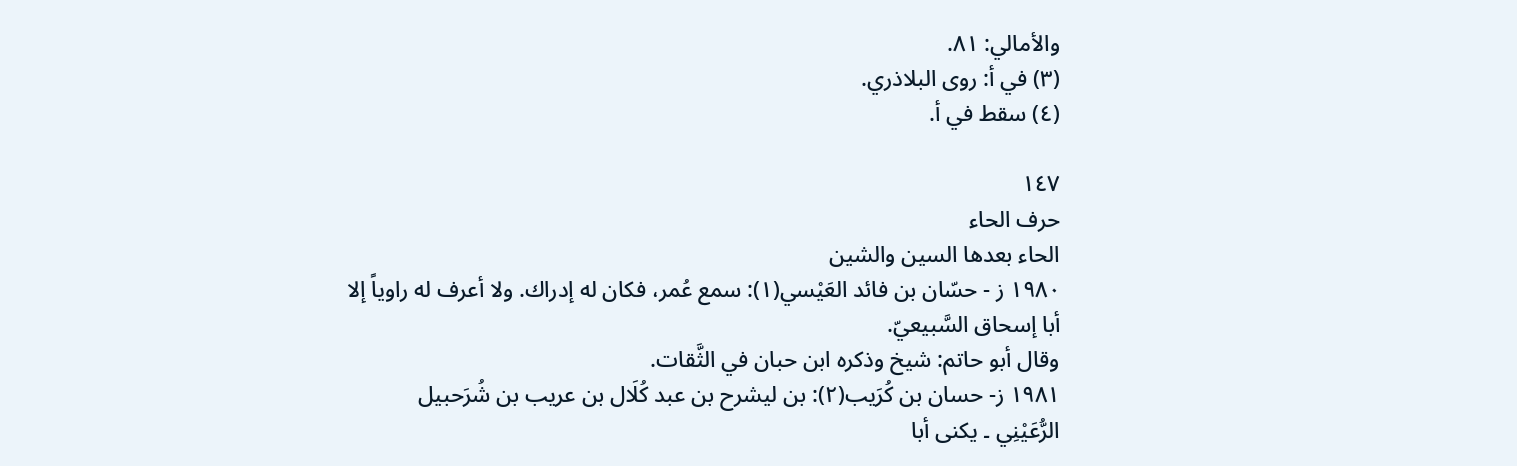والأمالي: ٨١.
(٣) في أ: روى البلاذري.
(٤) سقط في أ.

١٤٧
حرف الحاء
الحاء بعدها السين والشين
١٩٨٠ ز - حسّان بن فائد العَيْسي(١): سمع عُمر، فكان له إدراك. ولا أعرف له راوياً إلا
أبا إسحاق السَّبيعيّ.
وقال أبو حاتم: شيخ وذكره ابن حبان في الثَّقات.
١٩٨١ ز- حسان بن كُرَيب(٢): بن ليشرح بن عبد كُلَال بن عريب بن شُرَحبيل
الرُّعَیْنِي ۔ یکنی أبا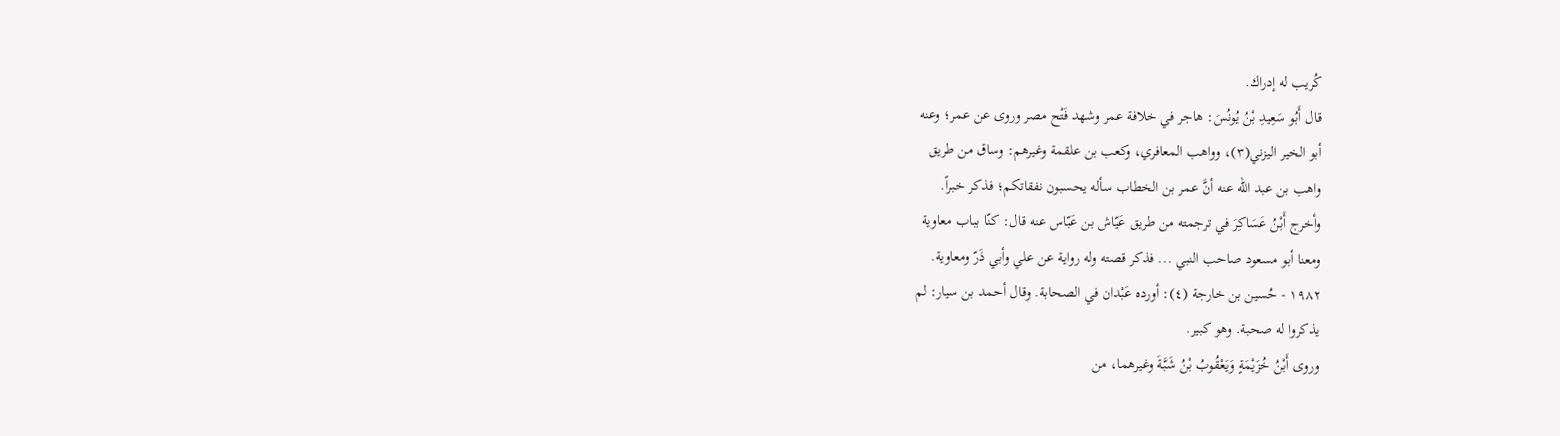كُریب له إدراك.
قال أَبُو سَعِيدِ بْنُ يُونُسَ: هاجر في خلافة عمر وشهد فَتْح مصر وروى عن عمر؛ وعنه
أبو الخير اليزني(٣)، وواهب المعافري، وكعب بن علقمة وغيرهم: وساق من طريق
واهب بن عبد الله عنه أنَّ عمر بن الخطاب سأله يحسبون نفقاتكم؛ فذكر خبراً.
وأخرج أَبْنُ عَسَاكِرَ في ترجمته من طريق عَيّاش بن عَبّاس عنه قال: كنّا بباب معاوية
ومعنا أبو مسعود صاحب النبي ... فذكر قصته وله رواية عن علي وأبي ذَرّ ومعاوية.
١٩٨٢ - حُسين بن خارجة (٤): أورده عَبْدان في الصحابة. وقال أحمد بن سيار: لم
یذکروا له صحبة. وهو کبیر.
وروى أَبْنُ خُزَيْمَةٍ وَيَعْقُوبُ بْنُ شَبَّةَ وغيرهما، من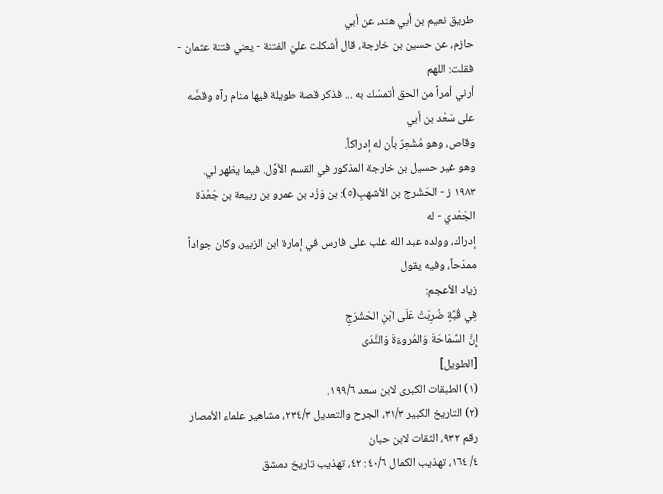طريق نعيم بن أبي هند، عن أبي
حازم، عن حسين بن خارجة، قال أشكلت عليّ الفتنة - يعني فتنة عثمان - فقلت: اللهم
أرني أمراً من الحق أتمسّك به ... فذكر قصة طويلة فيها منام رآه وقصَّه على سَعْد بن أبي
وقاص، وهو مُشْعِرٌ بأن له إدراكاً.
وهو غير حسيل بن خارجة المذكور في القسم الأوَّل. فيما يظهر لي.
١٩٨٣ ز - الحَشْرج بن الأشهبِ(٥): بن وَزْد بن عمرو بن ربيعة بن جَعْدَة الجَعْدي - له
إدراك، وولده عبد الله غلب على فارس في إمارة ابن الزبير، وكان جواداً ممدّحاً، وفيه يقول
زياد الأعجم:
فِي قُبَّةٍ ضُرِبَتْ عَلَى ابْنِ الحَشْرَجِ
إِنَّ السَّمَاحَةَ وَالمُروءَةَ وَالنَّدَى
[الطويل]
(١) الطبقات الكبرى لابن سعد ١٩٩/٦.
(٢) التاريخ الكبير ٣١/٣، الجرح والتعديل ٢٣٤/٣، مشاهير علماء الأمصار رقم ٩٣٢، الثقات لابن حبان
٤/ ١٦٤، تهذيب الكمال ٤٠/٦: ٤٢، تهذيب تاريخ دمشق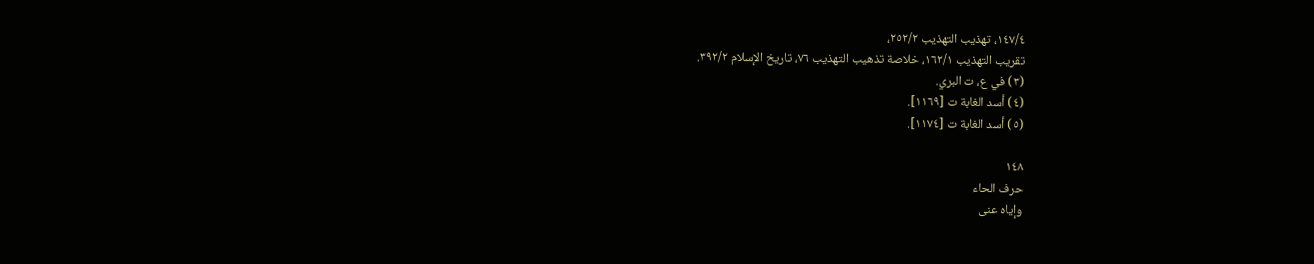١٤٧/٤، تهذيب التهذيب ٢٥٢/٢،
تقريب التهذيب ١٦٢/١، خلاصة تذهيب التهذيب ٧٦، تاريخ الإسلام ٣٩٢/٢.
(٣) في ع، ت البري.
(٤) أسد الغابة ت [١١٦٩].
(٥) أسد الغابة ت [١١٧٤].

١٤٨
حرف الحاء
وإياه عنى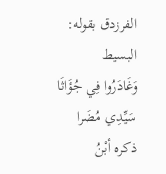الفرزدق بقوله:
البسيط
وَغَادَرُوا فِي جُؤَاثَا سَيِّدِي مُضَرا
ذكره أبْنُ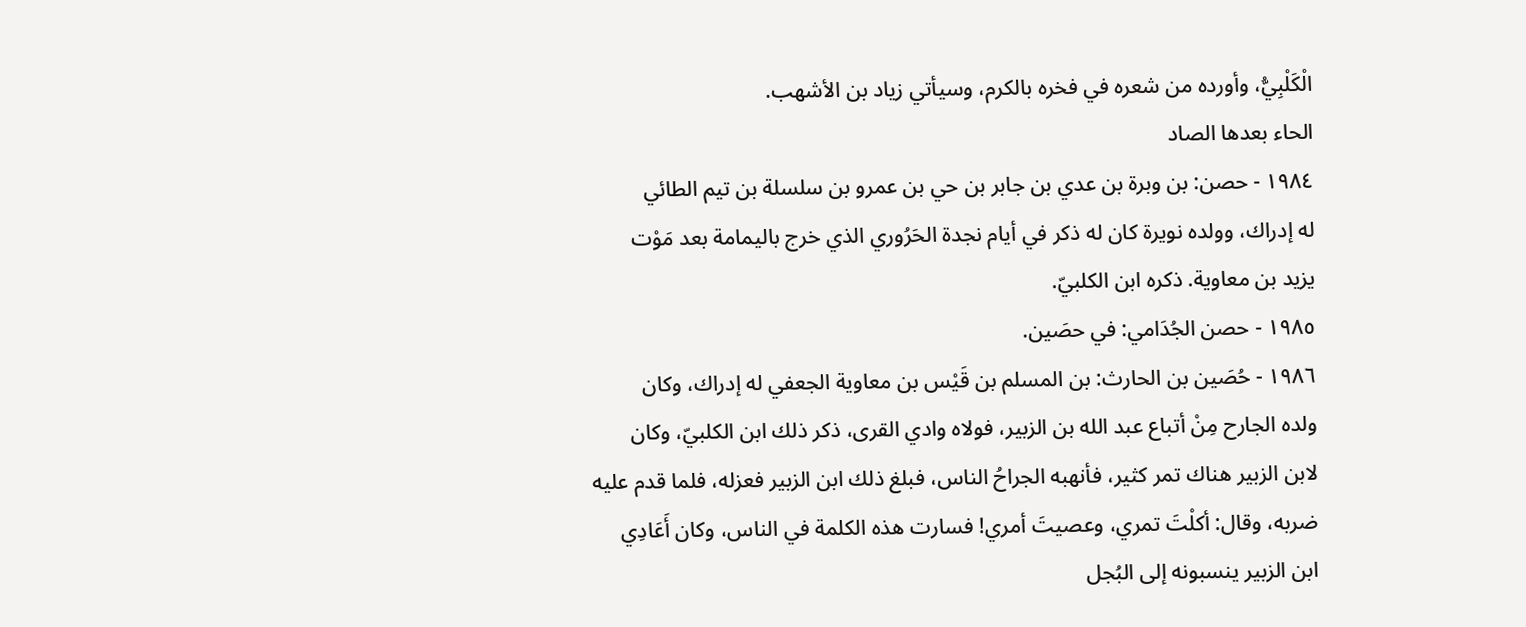الْكَلْبِيُّ، وأورده من شعره في فخره بالكرم، وسيأتي زياد بن الأشهب.
الحاء بعدها الصاد
١٩٨٤ - حصن: بن وبرة بن عدي بن جابر بن حي بن عمرو بن سلسلة بن تيم الطائي
له إدراك، وولده نويرة كان له ذكر في أيام نجدة الحَرُوري الذي خرج باليمامة بعد مَوْت
يزيد بن معاوية. ذكره ابن الكلبيّ.
١٩٨٥ - حصن الجُدَامي: في حصَين.
١٩٨٦ - حُصَين بن الحارث: بن المسلم بن قَيْس بن معاوية الجعفي له إدراك، وكان
ولده الجارح مِنْ أتباع عبد الله بن الزبير، فولاه وادي القرى، ذكر ذلك ابن الكلبيّ، وكان
لابن الزبير هناك تمر كثير، فأنهبه الجراحُ الناس، فبلغ ذلك ابن الزبير فعزله، فلما قدم عليه
ضربه، وقال: أكلْتَ تمري، وعصيتَ أمري! فسارت هذه الكلمة في الناس، وكان أَعَادِي
ابن الزبير ينسبونه إلى البُجل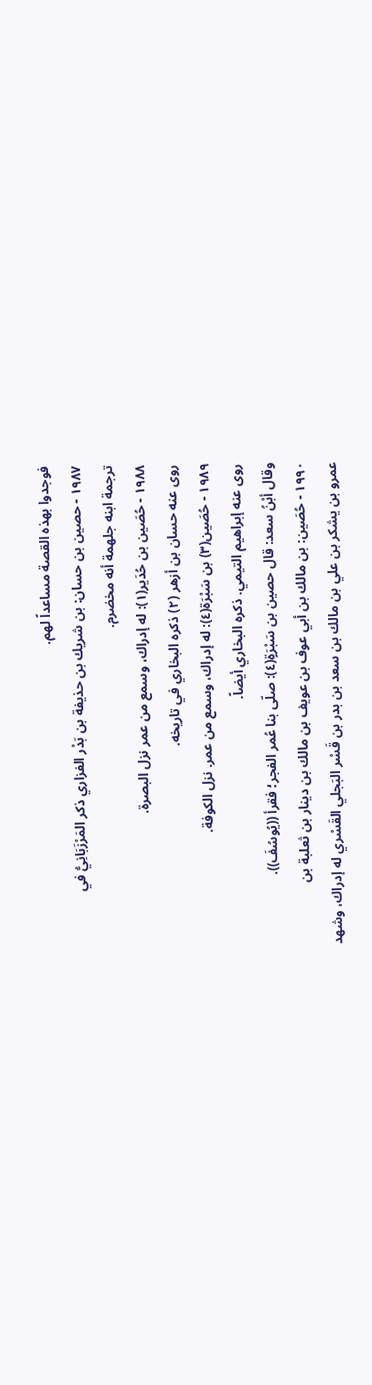فوجدوا بهذه القصة مساعداً لهم.
١٩٨٧ - حصين بن حسان: بن شريك بن حذيفة بن بَدْر الفزاري ذكر المَرْزَبَانِيُّ في
ترجمة ابنه جلهمة أنه مخضرم.
١٩٨٨ - حُصَين بن حُدَير(١): له إدراك، وسمع من عمر نزل البصرة.
روی عنه حسان بن أزهر (٢) ذکره البخاري في تاریخه.
١٩٨٩ - حُصَين(٣) بن سَبْرَة(٤): له إدراك، وسمع من عمر. نزل الكوفة.
روى عنه إبراهيم التيمي. ذكره البخاري أيضاً.
وقال أبْنُ سعد: قال حصين بن سَبْرَةٍ(٤): صلّى بنا عُمر الفجر؛ فقرأ ((يُوسُفَ)).
١٩٩٠ - حُصَين: بن مالك بن أبي عوف بن عويف بن مالك بن دينار بن ثعلبة بن
عمرو بن يشكر بن علي بن مالك بن سعد بن بدر بن قَسْر البَجلي القَسْري له إدراك، وشهد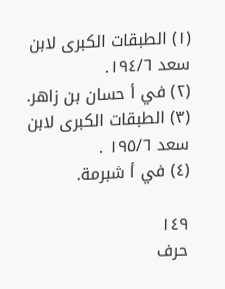(١) الطبقات الكبرى لابن سعد ١٩٤/٦.
(٢) في أ حسان بن زاهر.
(٣) الطبقات الكبرى لابن سعد ١٩٥/٦ .
(٤) في أ شبرمة.

١٤٩
حرف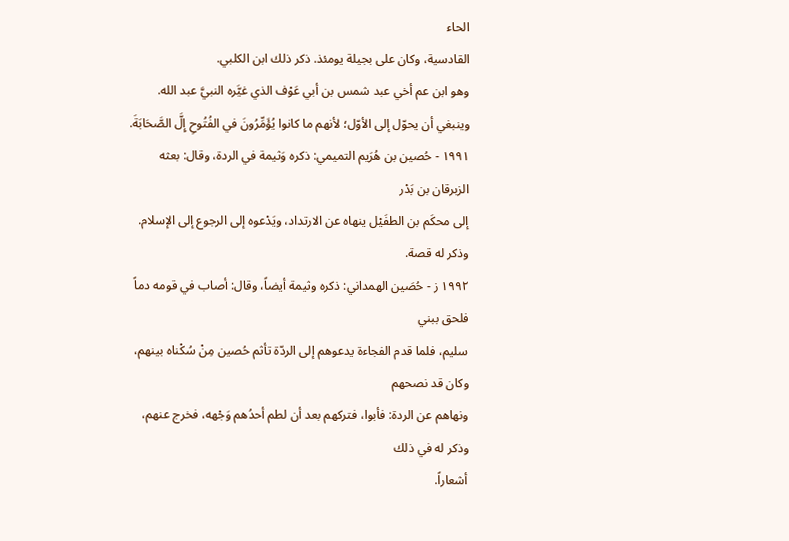الحاء
القادسية، وكان على بجيلة يومئذ. ذكر ذلك ابن الكلبي.
وهو ابن عم أخي عبد شمس بن أبي عَوْف الذي غيَّره النبيَّ عبد الله.
وينبغي أن يحوّل إلى الأوّل؛ لأنهم ما كانوا يُؤَمِّرُونَ في الفُتُوحِ إِلَّ الصَّحَابَةَ.
١٩٩١ - حُصين بن هُرَيم التميمي: ذكره وَثيمة في الردة، وقال: بعثه الزبرقان بن بَدْر
إلى محكَم بن الطفَيْل ينهاه عن الارتداد، ويَدْعوه إلى الرجوع إلى الإسلام. وذكر له قصة.
١٩٩٢ ز - حُصَين الهمداني: ذكره وثيمة أيضاً، وقال: أصاب في قومه دماً فلحق ببني
سليم، فلما قدم الفجاءة يدعوهم إلى الردّة تأثم حُصين مِنْ سُكْناه بينهم، وكان قد نصحهم
ونهاهم عن الردة: فأبوا، فتركهم بعد أن لطم أحدُهم وَجْهه، فخرج عنهم، وذكر له في ذلك
أشعاراً.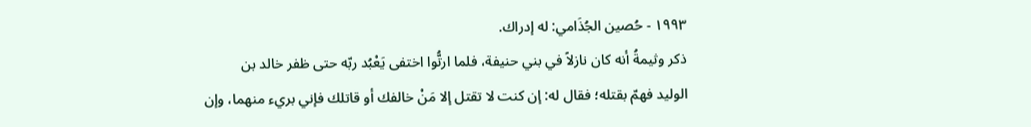١٩٩٣ - حُصين الجُذَامي: له إدراك.
ذکر وثیمةُ أنه کان نازلاً في بني حنيفة، فلما ارتُّوا اختفى یَعْبُد ربّه حتی ظفر خالد بن
الوليد فهمّ بقتله؛ فقال له: إن كنت لا تقتل إلا مَنْ خالفك أو قاتلك فإني بريء منهما، وإن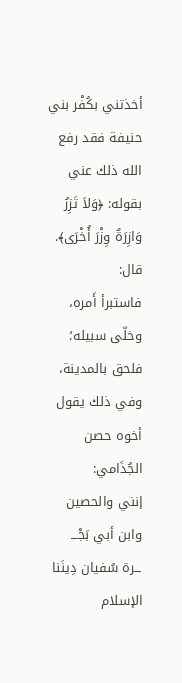أخذتني بكُفْر بني حنيفة فقد رفع الله ذلك عني بقوله: ﴿وَلاَ تَزِرُ وَازِرَةٌ وِزْرَ أُخْرَى﴾. قال:
فاستبرأ أَمره، وخلّى سبيله؛ فلحق بالمدينة، وفي ذلك يقول أخوه حصن الجُذَامي:
إنني والحصين وابن أبي بَجْـــ ــرة سُفيان دِينَنا الإسلام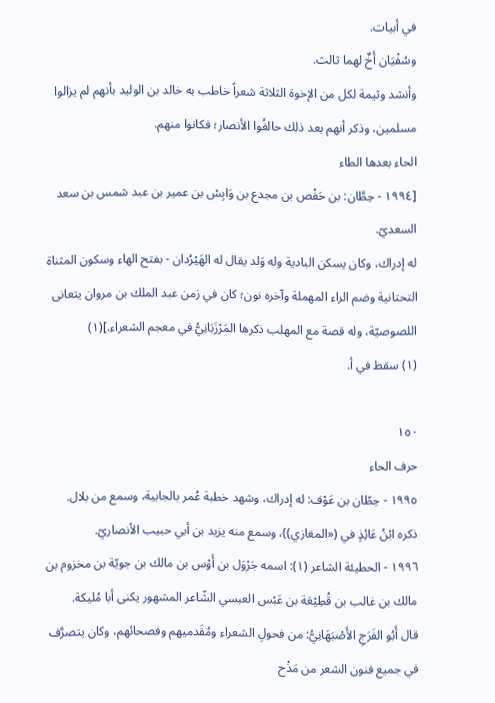في أبیات.
وسُفْيَان أَخٌ لهما ثالث.
وأنشد وثيمة لكل من الإخوة الثلاثة شعراً خاطب به خالد بن الوليد بأنهم لم يزالوا
مسلمين، وذكر أنهم بعد ذلك حالفُوا الأنصار؛ فكانوا منهم.
الحاء بعدها الطاء
[١٩٩٤ - حِطَّان: بن حَفْص بن مجدع بن وَابِسْ بن عمير بن عبد شمس بن سعد
السعديّ.
له إدراك، وكان يسكن البادية وله وَلد يقال له الهَيْرُدان - بفتح الهاء وسكون المثناة
التحتانية وضم الراء المهملة وآخره نون؛ كان في زمن عبد الملك بن مروان يتعانى
اللصوصيّة، وله قصة مع المهلب ذكرها المَرْزَبَانِيُّ في معجم الشعراء.](١)
(١) سقط في أ.

١٥٠
حرف الحاء
١٩٩٥ - حِطّان بن عَوْف: له إدراك، وشهد خطبة عُمر بالجابية، وسمع من بلال.
ذکره ابْنُ عَائِذٍ في («المغازي))، وسمع منه يزيد بن أبي حبيب الأنصاريّ.
١٩٩٦ - الحطيئة الشاعر (١): اسمه جَرْوَل بن أَوْس بن مالك بن جويّة بن مخزوم بن
مالك بن غالب بن قُطِيْعَة بن عَبْس العبسي الشّاعر المشهور يكنى أبا مُليكة.
قال أَبُو الفَرَجِ الأَصْبَهَانِيُّ: من فحولِ الشعراء ومُقَدميهم وفصحائهم، وكان يتصرَّف
في جميع فنون الشعر من مَذْح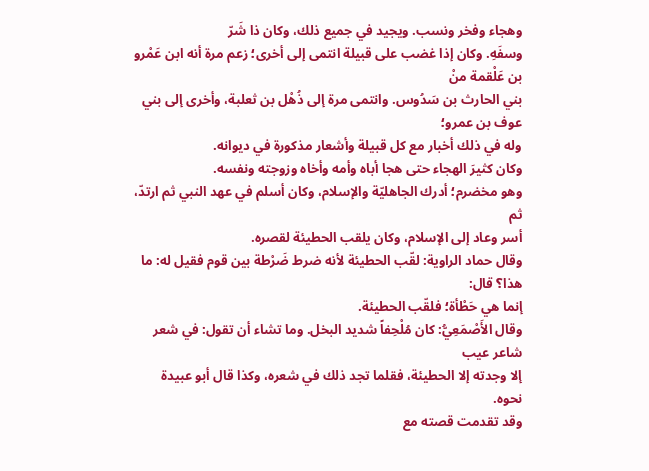وهجاء وفخر ونسب. ويجيد في جميع ذلك، وكان ذا شَرّ
وسفَهِ. وكان إذا غضب على قبيلة انتمى إلى أخرى؛ زعم مرة أنه ابن عَمْرو بن عَلْقمة منْ
بني الحارث بن سَدُوس. وانتمى مرة إلى ذُهْل بن ثعلبة، وأخرى إلى بني عوف بن عمرو؛
وله في ذلك أخبار مع كل قبيلة وأشعار مذكورة في ديوانه.
وکان کثیرَ الهجاء حتی هجا أباه وأمه وأخاه وزوجته ونفسه.
وهو مخضرم؛ أدرك الجاهليّة والإسلام، وكان أسلم في عهد النبي ثم ارتدّ، ثم
أسر وعاد إلى الإسلام، وكان يلقب الحطيئة لقصره.
وقال حماد الراوية: لقّب الحطيئة لأنه ضرط ضَرْطة بين قوم فقيل له: ما هذا؟ قال:
إنما هي حَطْأة؛ فلقّب الحطيئة.
وقال الأَصْمَعِيُّ: كان مُلْحِفاً شديد البخل. وما تشاء أن تقول: في شعر شاعر عيب
إلا وجدته إلا الحطيئة، فقلما تجد ذلك في شعره، وكذا قال أبو عبيدة نحوه.
وقد تقدمت قصته مع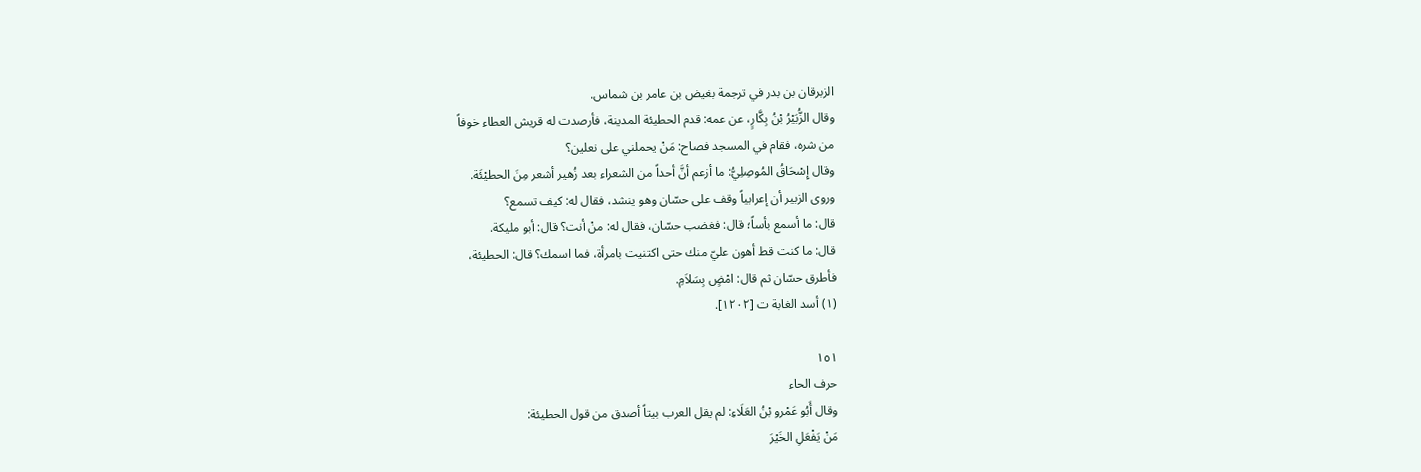الزبرقان بن بدر في ترجمة بغیض بن عامر بن شماس.
وقال الزُّبَيْرُ بْنُ بِكَّارٍ، عن عمه: قدم الحطيئة المدينة، فأرصدت له قريش العطاء خوفاً
من شره، فقام في المسجد فصاح: مَنْ يحملني على نعلين؟
وقال إِسْحَاقُ المُوصِلِيُّ: ما أزعم أنَّ أحداً من الشعراء بعد زُهير أشعر مِنَ الحطيْئَة.
وروى الزبير أن إعرابياً وقف على حسّان وهو ينشد، فقال له: كيف تسمع؟
قال: ما أسمع بأساً؛ قال: فغضب حسّان، فقال له: منْ أنت؟ قال: أبو مليكة.
قال: ما كنت قط أهون عليّ منك حتى اكتنيت بامرأة، فما اسمك؟ قال: الحطيئة،
فأطرق حسّان ثم قال: امْضٍ بِسَلاَمِ.
(١) أسد الغابة ت [١٢٠٢].

١٥١
حرف الحاء
وقال أَبُو عَمْرو بْنُ العَلَاءِ: لم يقل العرب بيتاً أصدق من قول الحطيئة:
مَنْ يَفْعَلِ الخَيْرَ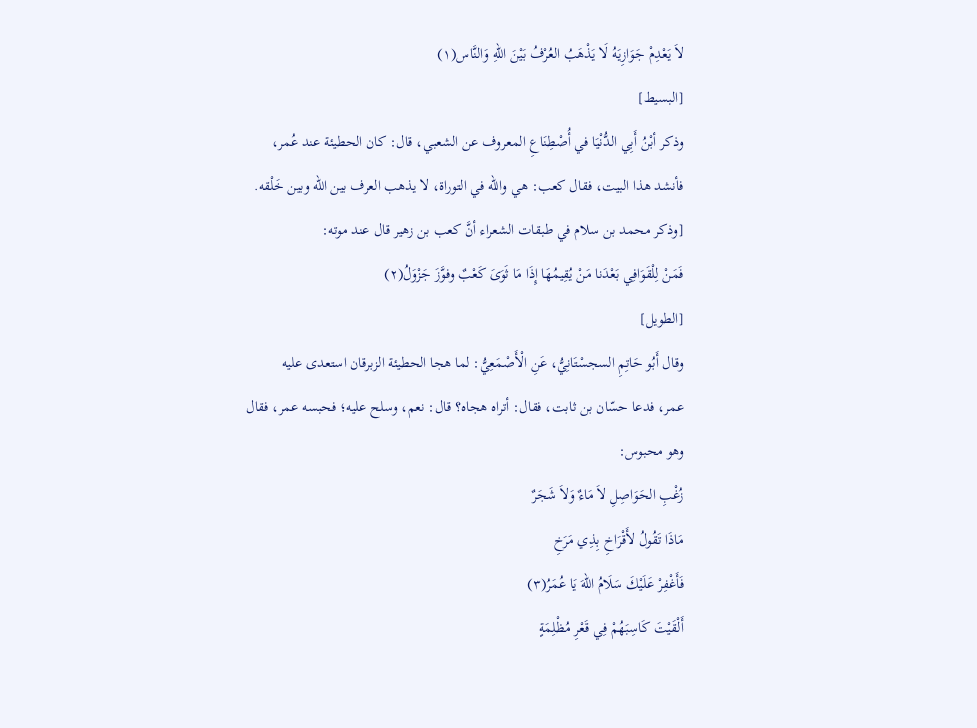لاَ يَعْدِمْ جَوَازِيَهُ لَا يَذْهَبُ العُرْفُ بَيْنَ اللهِ وَالنَّاس(١)
[البسيط]
وذكر أبْنُ أَبِي الدُّنْيَا في أُصْطِنَاعِ المعروف عن الشعبي، قال: كان الحطيئة عند عُمر،
فأنشد هذا البيت، فقال كعب: هي والله في التوراة، لا يذهب العرف بين الله وبين خَلْقه.
[وذكر محمد بن سلام في طبقات الشعراء أنَّ کعب بن زهير قال عند موته:
فَمَنْ لِلْقَوَافِي بَعْدَنا مَنْ يُقِيمُهَا إِذَا مَا ثَوَىَ كَعْبٌ وفوَّزَ جَزْوَلُ(٢)
[الطويل]
وقال أَبُو حَاتِمِ السجسْتَانِيُّ، عَنِ الْأَصْمَعِيُّ: لما هجا الحطيئة الزبرقان استعدى عليه
عمر، فدعا حسّان بن ثابت، فقال: أتراه هجاه؟ قال: نعم، وسلح عليه؛ فحبسه عمر، فقال
وهو محبوس:
زُغْبِ الحَوَاصِلِ لاَ مَاءٌ وَلاَ شَجَرٌ
مَاذَا تَقُولُ لأَقْرَاخِ بِذِي مَرَخِ
فَأَغْفِرْ عَلَيْكَ سَلَامُ اللهَ يَا عُمَرُ(٣)
أَلْقَيْتَ كَاسِبَهُمْ فِي قَعْرِ مُظْلِمَةٍ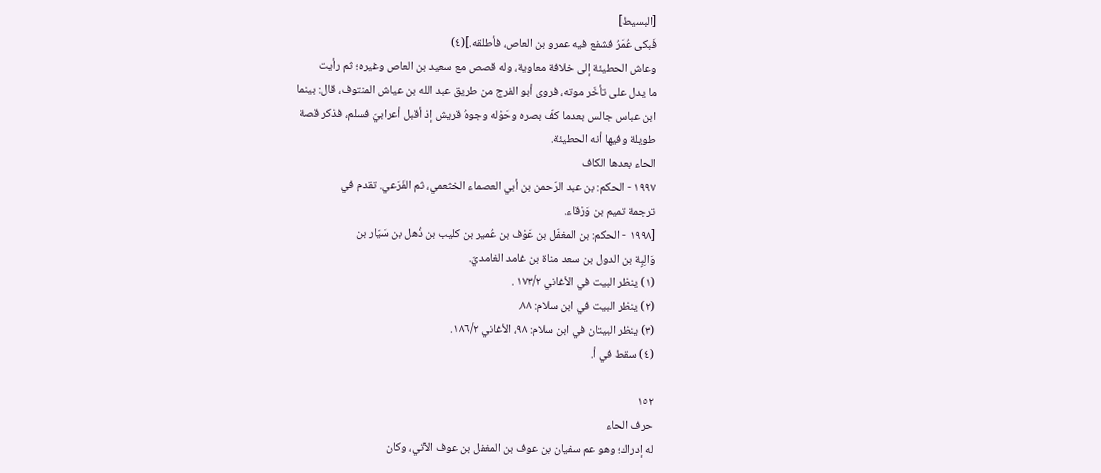[البسيط]
فَبكى عُمَرُ فشفع فيه عمرو بن العاص، فأطلقه.](٤)
وعاش الحطيئة إلى خلافة معاوية، وله قصص مع سعيد بن العاص وغيره؛ ثم رأيت
ما يدل على تأخّر موته، فروى أبو الفرج من طريق عبد الله بن عياش المنتوف، قال: بينما
ابن عباس جالس بعدما كفّ بصره وحَوْله وجوهُ قريش إذ أقبل أعرابيّ فسلم، فذكر قصة
طويلة وفيها أنه الحطيئة.
الحاء بعدها الكاف
١٩٩٧ - الحكم: بن عبد الرّحمن بن أبي العصماء الخثعمي، ثم الفَرَعي. تقدم في
ترجمة تميم بن وَرْقاء.
[١٩٩٨ - الحكم: بن المغفّل بن عَوْف بن عُمير بن كليب بن ذُهل بن سَيّار بن
وَالِبٍة بن الدول بن سعد مناة بن غامد الغامديّ.
(١) ينظر البيت في الأغاني ١٧٣/٢ .
(٢) ينظر البيت في ابن سلام: ٨٨.
(٣) ينظر البيتان في ابن سلام: ٩٨، الأغاني ١٨٦/٢.
(٤) سقط في أ.

١٥٢
حرف الحاء
له إدراك؛ وهو عم سفيان بن عوف بن المغفل بن عوف الآتي، وكان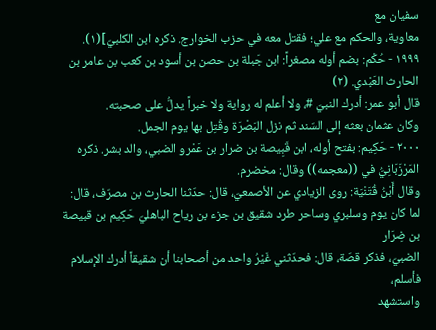سفيان مع
معاوية، والحكم مع علي؛ فقتل معه في حزب الخوارج. ذكره ابن الكلبيّ](١).
١٩٩٩ - حُكْم: بضم أوله مصغراً: ابن جَبلة بن حصن بن أسود بن كعب بن عامر بن
الحارث العَبْدي. (٢)
قال أبو عمر: أدرك النبيّ #، ولا أعلم له رواية ولا خبراً يدلُّ على صحبته.
وكان عثمان بعثه إلى السّند ثم نزل البَصْرَة وقُتِل بها يوم الجمل.
٢٠٠٠ - حَكِيم: بفتح أوله، ابن قَبِيصة بن ضرار بن عَمْرو الضبي، والد بشر. ذكره
المَرْزَبَانِيُّ في ((معجمه)) وقال: مخضرم.
وقال أَبْنُ قُتَنْيَة: روى الزيادي عن الأصمعيّ، قال: حدّثنا الحارث بن مصرّف، قال:
لما کان یوم وسلبري وساحر طرد شقيق بن جزء بن رياح الباهليّ حَكِیم بن قبيصة بن ضِرَار
الضبيّ، فذكر قصّة، قال: فحدّثني غَيْرُ واحد من أصحابنا أن شقيقاً أدرك الإسلام فأسلم،
واستشهد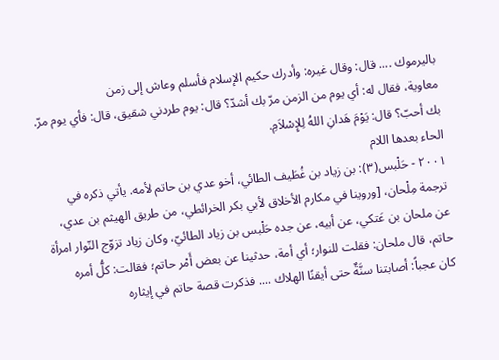باليرموك .... قال: وقال غيره: وأدرك حكيم الإسلام فأسلم وعاش إلى زمن
معاوية، فقال له: أي يوم من الزمن مرّ بك أشدّ؟ قال: يوم طردني شقيق، قال: فأي يوم مرّ.
بك أحبّ؟ قال: يَوْمَ هَدانِ اللهُ لِلإِسْلاَمِ.
الحاء بعدها اللام
٢٠٠١ - حَلْبس(٣): بن زياد بن غُطَيف الطائي، أخو عدي بن حاتم لأمه. يأتي ذكره في
ترجمة مِلْحان، [وروينا في مكارم الأخلاق لأبي بكر الخرائطي، من طريق الهيثم بن عدي،
عن ملحان بن عَتكي، عن أبيه، عن جده حَلْبس بن زياد الطائيّ، وكان زياد تزوّج النّوار امرأة
حاتم، قال ملحان: فقلت للنوار؛ أي أمة، حدثينا عن بعض أَمْر حاتم؛ فقالت: كلُّ أمره
كان عجباً: أصابتنا سنَّةٌ حتى أيقنًا الهلاك .... فذكرت قصة حاتم في إيثاره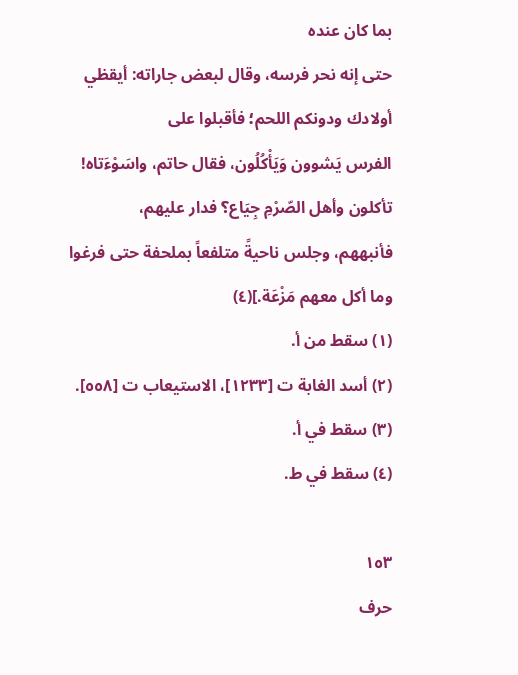بما كان عنده
حتى إنه نحر فرسه، وقال لبعض جاراته: أيقظي أولادك ودونكم اللحم؛ فأقبلوا على
الفرس يَشوون وَيَأْكُلُون، فقال حاتم، واسَوْءَتاه! تأكلون وأهل الصّرْمِ جِيَاع؟ فدار عليهم،
فأنبههم، وجلس ناحيةً متلفعاً بملحفة حتى فرغوا وما أكل معهم مَزْعَة.](٤)
(١) سقط من أ.
(٢) أسد الغابة ت [١٢٣٣]، الاستيعاب ت [٥٥٨].
(٣) سقط في أ.
(٤) سقط في ط.

١٥٣
حرف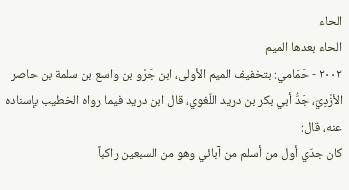الحاء
الحاء بعدها الميم
٢٠٠٢ - حَمَامي: بتخفيف الميم الأولى، ابن جَرْو بن واسع بن سلمة بن حاصر
الأزْدِيّ، جَدُّ أبي بكر بن دريد اللّغوي، قال ابن دريد فیما رواه الخطیب بإسناده عنه، قال:
كان جدّي أول من أسلم من آبائي وهو من السبعين راكباً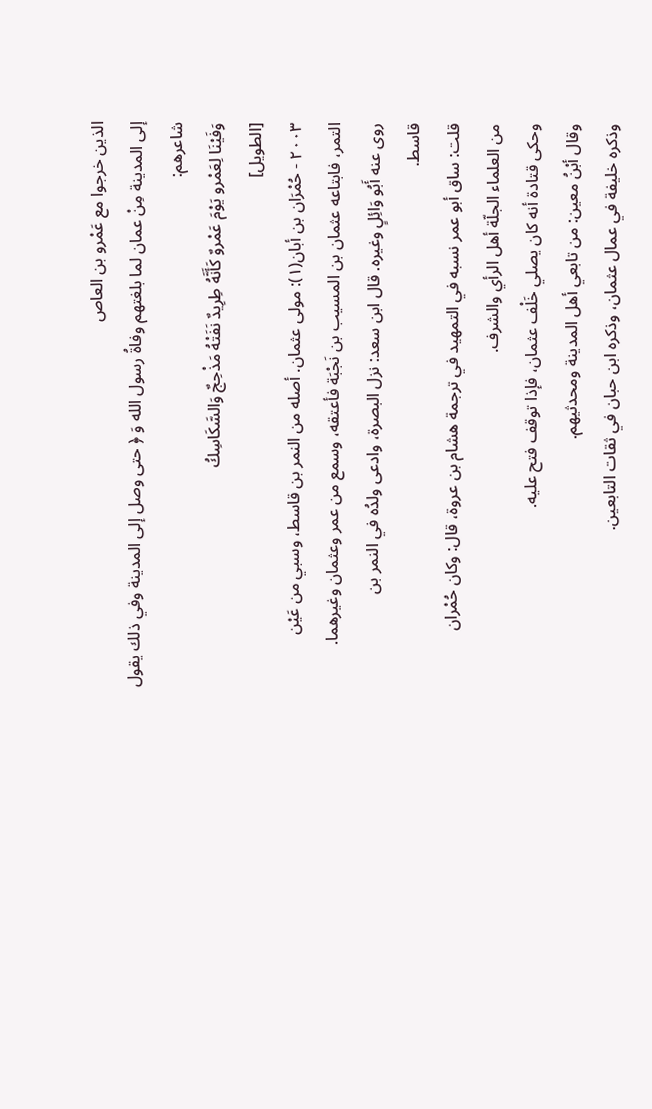الذين خرجوا مع عَمْرو بن العاص
إلى المدينة مِنْ عمان لما بلغتهم وفاةُ رسول الله وَ ﴿ حتى وصل إلى المدينة وفي ذلك يقول
شاعرهم:
وَفَيْنَا لِعَمْرو يَوْمَ عَمْروٌ كَأَنَّهُ طِرِيدٌ نَفَتْهُ مَذْحِجٌ وَالسَّكَاسِكُ
[الطويل]
٢٠٠٣ - حُمْرَان بن أبان(١): مولى عثمان. أصله من النمر بن قاسط، وسبي من عَيْن
التمر، فابتاعه عثمان بن المسيب بن نَجْبَة فأعتقه، وسمع من عمر وعثمان وغيرهما.
روى عنه أَبُو وَائِلٍ وغيره. قال ابن سعد: نزل البصرة، وادعى ولدُه في النمر بن
قاسط.
قلت: ساق أبو عمر نسبه في التمهيد في ترجمة هشام بن عروة، قال: وكان حُمْران
من العلماء الجلّة أهل الرأي والشرف.
وحكى قتادة أنه كان يصلي خَلْف عثمان، فإذا توقف فتح عليه.
وقال أبْنُ معين: من تابعي أهل المدينة ومحدثیھم.
وذكره خليفة في عمال عثمان، وذكره ابن حبان في ثقات التابعين.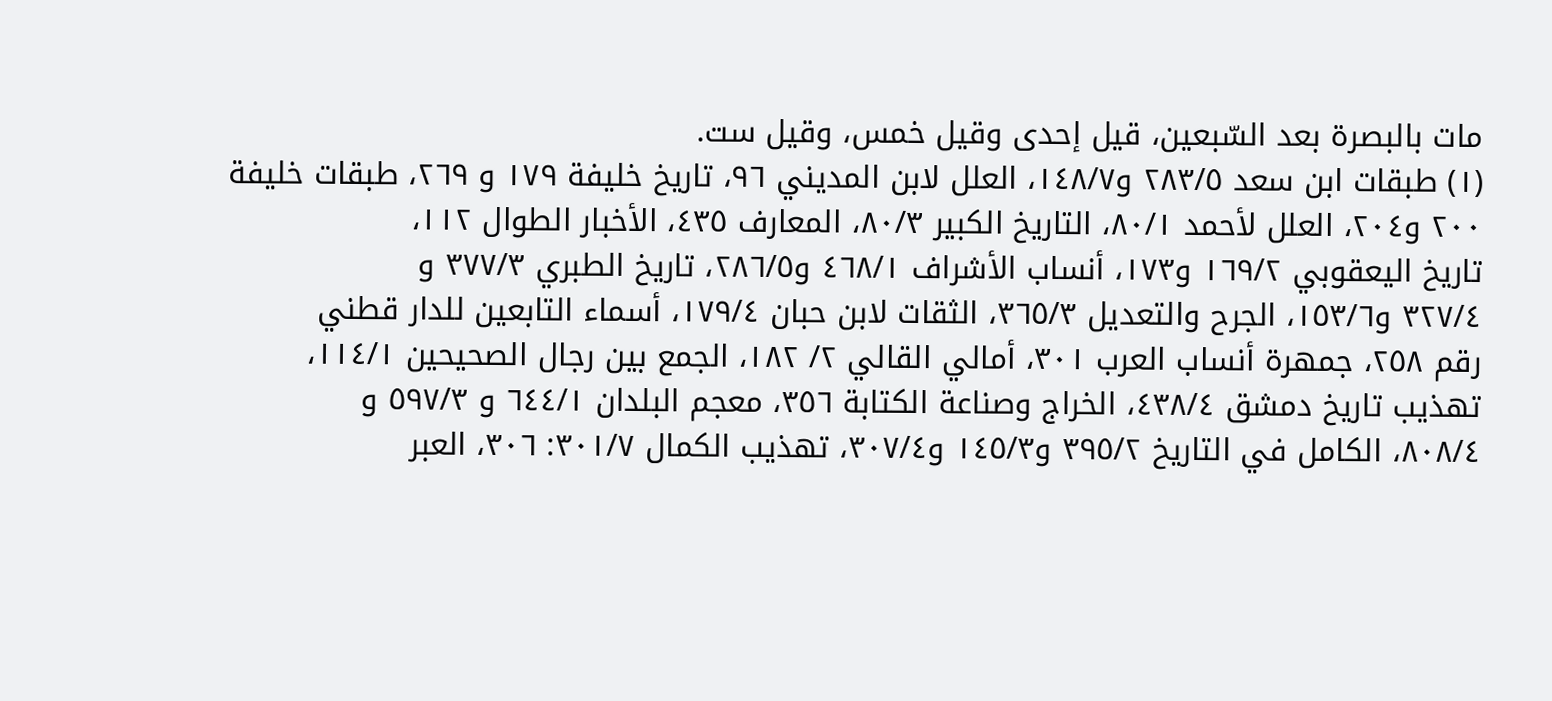مات بالبصرة بعد السّبعین، قیل إحدی وقیل خمس، وقيل ست.
(١) طبقات ابن سعد ٢٨٣/٥ و١٤٨/٧، العلل لابن المديني ٩٦، تاريخ خليفة ١٧٩ و ٢٦٩، طبقات خليفة
٢٠٠ و٢٠٤، العلل لأحمد ٨٠/١، التاريخ الكبير ٨٠/٣، المعارف ٤٣٥، الأخبار الطوال ١١٢،
تاريخ اليعقوبي ١٦٩/٢ و١٧٣، أنساب الأشراف ٤٦٨/١ و٢٨٦/٥، تاريخ الطبري ٣٧٧/٣ و
٣٢٧/٤ و١٥٣/٦، الجرح والتعديل ٣٦٥/٣، الثقات لابن حبان ١٧٩/٤، أسماء التابعين للدار قطني
رقم ٢٥٨، جمهرة أنساب العرب ٣٠١، أمالي القالي ٢/ ١٨٢، الجمع بين رجال الصحيحين ١١٤/١،
تهذيب تاريخ دمشق ٤٣٨/٤، الخراج وصناعة الكتابة ٣٥٦، معجم البلدان ٦٤٤/١ و ٥٩٧/٣ و
٨٠٨/٤، الكامل في التاريخ ٣٩٥/٢ و١٤٥/٣ و٣٠٧/٤، تهذيب الكمال ٣٠١/٧: ٣٠٦، العبر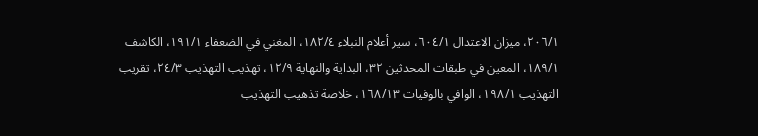٢٠٦/١، ميزان الاعتدال ٦٠٤/١، سير أعلام النبلاء ١٨٢/٤، المغني في الضعفاء ١٩١/١، الكاشف
١٨٩/١، المعين في طبقات المحدثين ٣٢، البداية والنهاية ١٢/٩، تهذيب التهذيب ٢٤/٣، تقريب
التهذيب ١٩٨/١، الوافي بالوفيات ١٦٨/١٣، خلاصة تذهيب التهذيب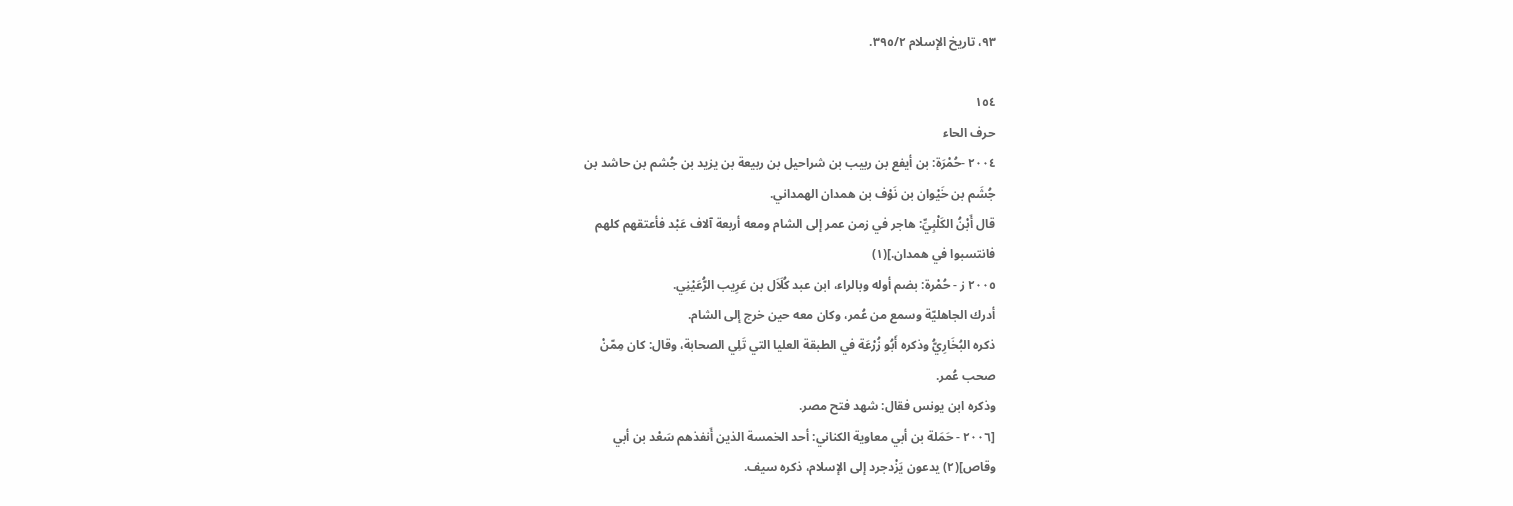٩٣، تاريخ الإسلام ٣٩٥/٢.

١٥٤
حرف الحاء
٢٠٠٤ -حُمْرَة: بن أیفع بن ربیب بن شراحيل بن ربيعة بن یزید بن جُشم بن حاشد بن
جُشَم بن خَيْوان بن نَوْف بن همدان الهمداني.
قال أَبْنُ الكَلْبِيِّ: هاجر في زمن عمر إلى الشام ومعه أربعة آلاف عَبْد فأعتقهم كلهم
فانتسبوا في همدان.](١)
٢٠٠٥ ز - حُمْرة: بضم أوله وبالراء، ابن عبد كُلَاَل بن عَرِيب الرُّعَيْنِي.
أدرك الجاهليّة وسمع من عُمر، وكان معه حين خرج إلى الشام.
ذكره البُخَارِيُّ وذكره أَبُو زُرْعَة في الطبقة العليا التي تَلِي الصحابة، وقال: كان مِمّنْ
صحب عُمر.
وذكره ابن يونس فقال: شهد فتح مصر.
[٢٠٠٦ - حَمَلة بن أبي معاوية الكناني: أحد الخمسة الذين أَنفذهم سَعْد بن أبي
وقاص](٢) يدعون يَزْدجرد إلى الإسلام، ذكره سيف.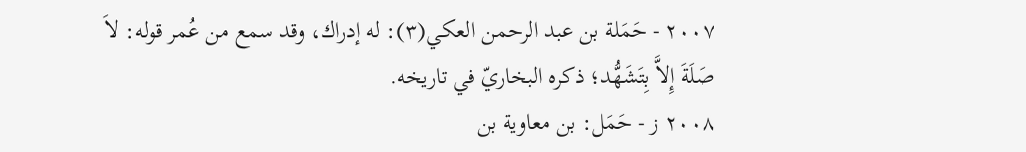٢٠٠٧ - حَمَلة بن عبد الرحمن العكي(٣): له إدراك، وقد سمع من عُمر قوله: لاَ
صَلَةَ إِلاَّ بِتَشَهُّد؛ ذكره البخاريّ في تاريخه.
٢٠٠٨ ز - حَمَل: بن معاوية بن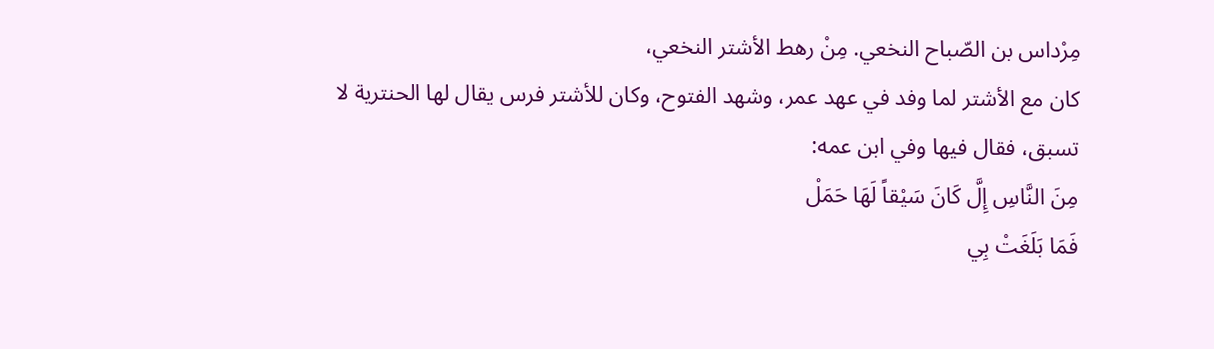مِرْداس بن الصّباح النخعي. مِنْ رهط الأشتر النخعي،
كان مع الأشتر لما وفد في عهد عمر، وشهد الفتوح، وكان للأشتر فرس يقال لها الحنترية لا
تسبق، فقال فيها وفي ابن عمه:
مِنَ النَّاسِ إِلَّ كَانَ سَيْقاً لَهَا حَمَلْ
فَمَا بَلَغَتْ بِي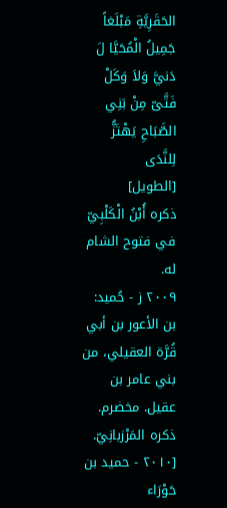الحَقَرِيَّةِ مَبْلَغاً
جَمِيلُ الْمُحَيَّا لَ دَنيَّ وَلاَ وَكَلْ
فَتَّىّ مِنْ بَنِي الصَّبَاحِ يَهْتَزُّ لِلنَّدَى
[الطويل]
ذكره أُبْنُ الْكَلْبِيّ في فتوح الشام له.
٢٠٠٩ ز - حُميد: بن الأعور بن أبي قُرَّة العقيلي، من بني عامر بن عقيل. مخضرم.
ذكره المَرْزبانِيّ.
[٢٠١٠ - حميد بن حَوْرَاء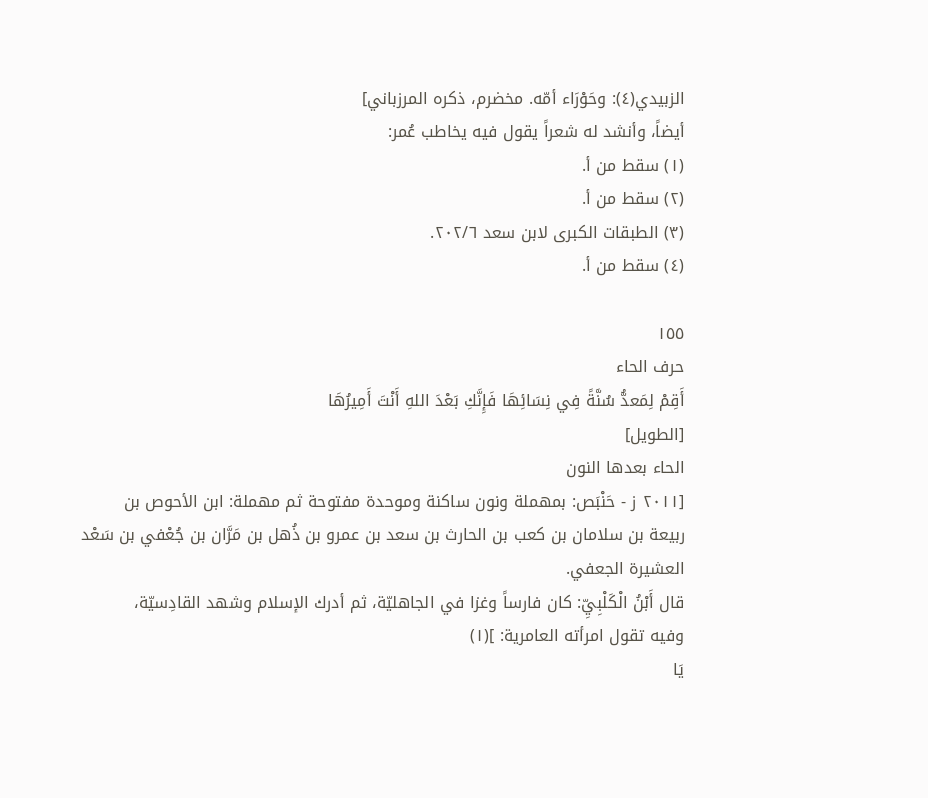الزبيدي(٤): وحَوْرَاء أمّه. مخضرم، ذكره المرزباني]
أيضاً، وأنشد له شعراً يقول فيه يخاطب عُمر:
(١) سقط من أ.
(٢) سقط من أ.
(٣) الطبقات الكبرى لابن سعد ٢٠٢/٦.
(٤) سقط من أ.

١٥٥
حرف الحاء
أَقِمْ لِمَعدُّ سُنَّةً فِي نِسَائِهَا فَإِنَّكِ بَعْدَ اللهِ أَنْتَ أَمِيرُهَا
[الطويل]
الحاء بعدها النون
[٢٠١١ ز - حَنْبَص: بمهملة ونون ساكنة وموحدة مفتوحة ثم مهملة: ابن الأحوص بن
ربيعة بن سلامان بن كعب بن الحارث بن سعد بن عمرو بن ذُهل بن مَرَّان بن جُعْفي بن سَعْد
العشيرة الجعفي.
قال أَبْنُ الْكَلْبِيِّ: كان فارساً وغزا في الجاهليّة، ثم أدرك الإسلام وشهد القادِسيّة،
وفيه تقول امرأته العامرية: ](١)
يَا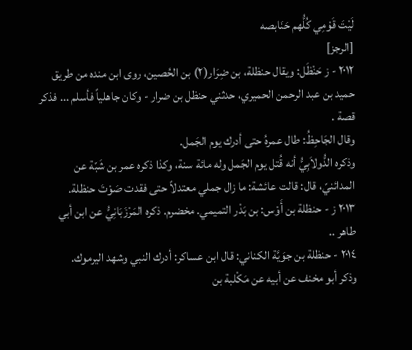لَيْتَ قَوْمِي كُلُّهم حَنَابصه
[الرجز]
٢٠١٢ - ز حَنْظَل: ويقال حنظلة، بن ضِرَار(٢) بن الحُصين، روى ابن منده من طريق
حميد بن عبد الرحمن الحميري، حدثني حنظل بن ضرار - وكان جاهلياً فأسلم ... فذكر
قصة .
وقال الجَاحِظُ: طال عمرهُ حتى أدرك يوم الجَمل.
وذكره الدُّولاَبِيُّ أنه قُتل يوم الجَمل وله مائة سنة، وكذا ذكره عمر بن شَبّة عن
المدائنيّ، قال: قالت عائشة: ما زال جملي معتدلاً حتى فقدت صَوْتَ حنظلة.
٢٠١٣ ز - حنظلة بن أَوْس: بن بَدْر التميمي. مخضرم. ذكره المَرْزَبَانِيُّ عن ابن أبي
طاهر ..
٢٠١٤ - حنظلة بن جوَيَّة الكناني: قال ابن عساكر: أدرك النبي وشهد اليرموك.
وذكر أبو مخنف عن أبيه عن مَكْلبة بن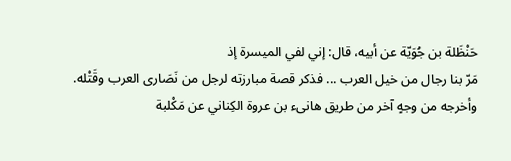حَنْظَلة بن جُوَيّة عن أبيه، قال: إني لفي الميسرة إذ
مَرّ بنا رجال من خيل العرب ... فذكر قصة مبارزته لرجل من نَصَارى العرب وقَتْله.
وأخرجه من وجهٍ آخر من طريق هانىء بن عروة الكِناني عن مَكْلبة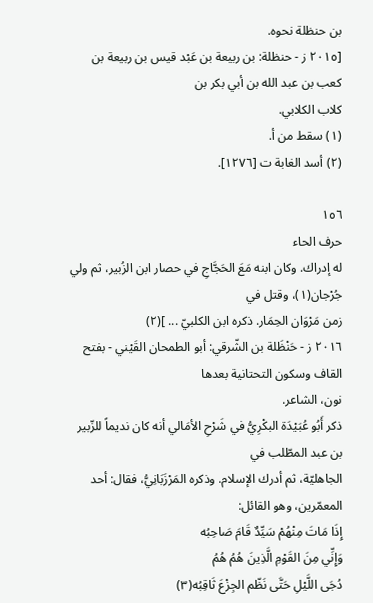بن حنظلة نحوه.
[٢٠١٥ ز - حنظلة: بن ربيعة بن عَبْد قيس بن ربيعة بن كعب بن عبد الله بن أبي بكر بن
كلاب الكلابي.
(١) سقط من أ.
(٢) أسد الغابة ت [١٢٧٦].

١٥٦
حرف الحاء
له إدراك. وكان ابنه مَعَ الحَجَّاجِ في حصار ابن الزُبير، ثم ولي جُرْجان(١)، وقتل في
زمن مَرْوَان الحِمَار. ذكره ابن الكلبيّ ... ](٢)
٢٠١٦ ز - حَنْظَلة بن الشّرقي: أبو الطمحان القَيْني - بفتح القاف وسكون التحتانية بعدها
نون، الشاعر.
ذكر أَبُو عُبَيْدَة البكْرِيُّ في شَرْحِ الأمَالي أنه كان نديماً للزّبير بن عبد المطّلب في
الجاهليّة، ثم أدرك الإسلام. وذكره المَرْزَبَانِيُّ، فقال: أحد المعمّرين، وهو القائل:
إِذَا مَاتَ مِنْهُمْ سَيِّدٌ قَامَ صَاحِبُه
وَإِنِّي مِنَ القَوْمِ الَّذِينَ هُمُ هُمُ
دُجَى اللَّيْلِ حَتَّى نَظّم الجِزْعَ ثَاقِبُه(٣)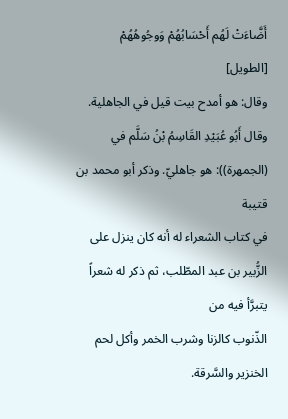أَضَّاءَتْ لَهُم أَحْسَابُهُمْ وَوجُوهُهُمْ
[الطويل]
وقال: هو أمدح بيت قيل في الجاهلية.
وقال أَبُو عُبَيْدِ القَاسِمُ بْنُ سَلَّم في (الجمهرة)): هو جاهليّ. وذكر أبو محمد بن قتيبة
في كتاب الشعراء له أنه كان ينزل على الزُّبير بن عبد المطّلب، ثم ذكر له شعراً يتبرَّأ فيه من
الذّنوب كالزنا وشرب الخمر وأكل لحم الخنزير والسَّرقة.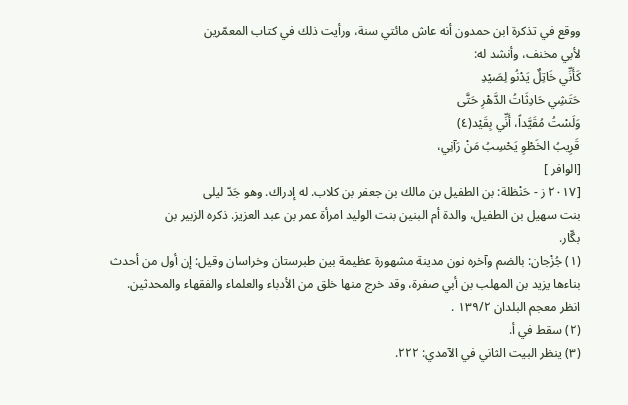ووقع في تذكرة ابن حمدون أنه عاش مائتي سنة، ورأيت ذلك في كتاب المعمّرين
لأبي مخنف، وأنشد له:
كَأَنِّي خَاتِلٌ يَدْنُو لِصَيْدِ
حَتَشِي حَادِثَاتُ الدَّهْرِ حَتَّى
وَلَسْتُ مُقَيَّداً، أَنِّي بِقَيْد(٤)
قَرِيبُ الخَطْوِ يَحْسِبُ مَنْ رَآنِي،
[الوافر ]
[٢٠١٧ ز - حَنْظلة: بن الطفيل بن مالك بن جعفر بن كلاب. له إدراك. وهو جَدّ ليلى
بنت سهيل بن الطفيل، والدة أم البنين بنت الوليد امرأة عمر بن عبد العزيز. ذكره الزبير بن
بگّار.
(١) جُزْجان: بالضم وآخره نون مدينة مشهورة عظيمة بين طبرستان وخراسان وقيل: إن أول من أحدث
بناءها يزيد بن المهلب بن أبي صفرة، وقد خرج منها خلق من الأدباء والعلماء والفقهاء والمحدثين.
انظر معجم البلدان ١٣٩/٢ .
(٢) سقط في أ.
(٣) ينظر البيت الثاني في الآمدي: ٢٢٢.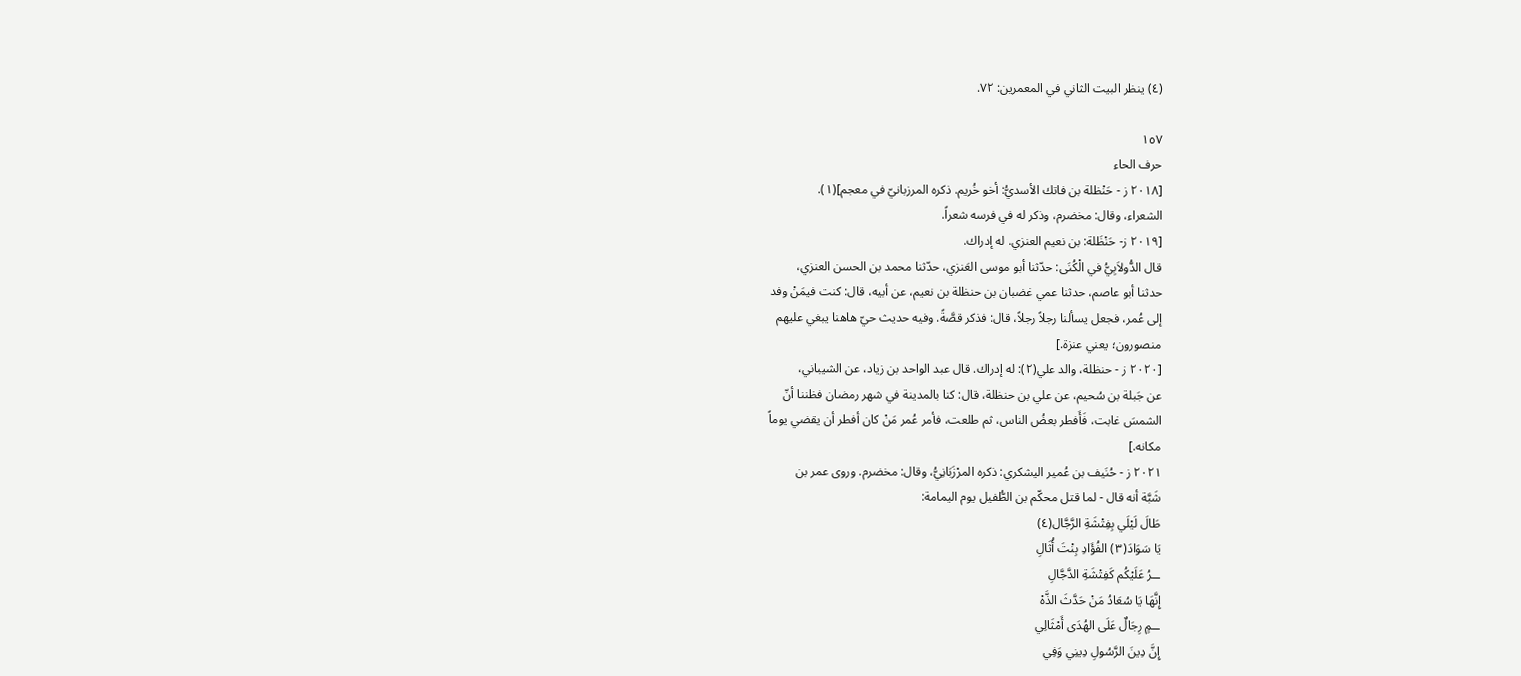(٤) ينظر البيت الثاني في المعمرين: ٧٢.

١٥٧
حرف الحاء
[٢٠١٨ ز - حَنْظلة بن فاتك الأسديُّ: أخو خُريم. ذكره المرزبانيّ في معجم](١).
الشعراء، وقال: مخضرم، وذكر له في فرسه شعراً.
[٢٠١٩ ز- حَنْظَلة: بن نعيم العنزي. له إدراك.
قال الدُّولاَبِيُّ في الْكُنَى: حدّثنا أبو موسى العَنزي، حدّثنا محمد بن الحسن العنزي،
حدثنا أبو عاصم، حدثنا عمي غضبان بن حنظلة بن نعيم، عن أبيه، قال: كنت فيمَنْ وفد
إلى عُمر، فجعل يسألنا رجلاً رجلاً، قال: فذكر قصَّةً. وفيه حديث حيّ هاهنا يبغي عليهم
منصورون؛ يعني عنزة.]
[٢٠٢٠ ز - حنظلة، والد علي(٢): له إدراك. قال عبد الواحد بن زياد، عن الشيباني،
عن جَبلة بن سُحيم، عن علي بن حنظلة، قال: كنا بالمدينة في شهر رمضان فظننا أنّ
الشمسَ غابت، فَأَفطر بعضُ الناس، ثم طلعت، فأمر عُمر مَنْ كان أفطر أن يقضي يوماً
مكانه.]
٢٠٢١ ز - حُنَيف بن عُمير اليشكري: ذكره المرْزَبَانِيُّ، وقال: مخضرم. وروی عمر بن
شَبَّة أنه قال - لما قتل محكّم بن الطُّفيل يوم اليمامة:
طَالَ لَيْلَي بِفِتْشَةِ الرَّجَّال(٤)
يَا سَوَادَ(٣) الفُؤَادِ بِنْتَ أُثَالِ
ــرُ عَلَيْكُم كَفِتْشَةِ الدَّجَّالِ
إِنَّهَا يَا سُعَادُ مَنْ حَدَّثَ الذَّهْ
ــمٍ رِجَالٌ عَلَى الهُدَى أَمْثَالِي
إِنَّ دِينَ الرَّسُولِ دِينِي وَفِي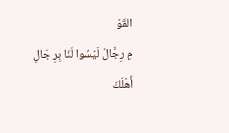القَوْ
مِ رِجَّالْ لَيْسُوا لَنَا بِرِ جَالِ
أَهْلَكَ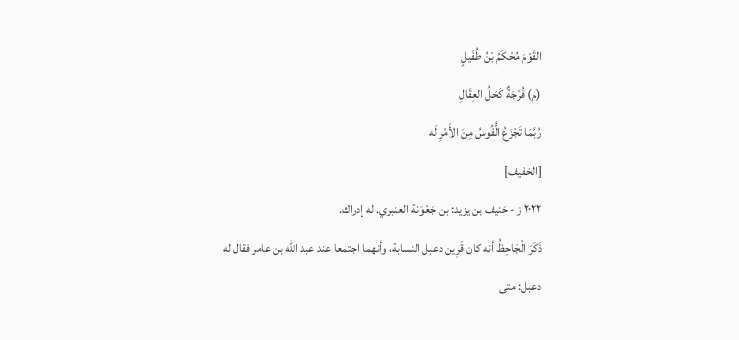القَوْمَ مُحْكَمُ بْنُ طُفَيلٍ
(م) فُرْجَةٌ كَحَلُ العِقَالِ
رُبَّمَا تَجْزَعُ الُّفُوسُ مِنَ الأَمْرِ لَه
[الخفيف]
٢٠٢٢ ز - حَنيف بن يزيد: بن جَعْوَنة العنبري. له إدراك.
ذَكَرَ الْجَاحِظُ أنه كان قَرِين دعبل النسابة، وأنهما اجتمعا عند عبد الله بن عامر فقال له
دعبل: متى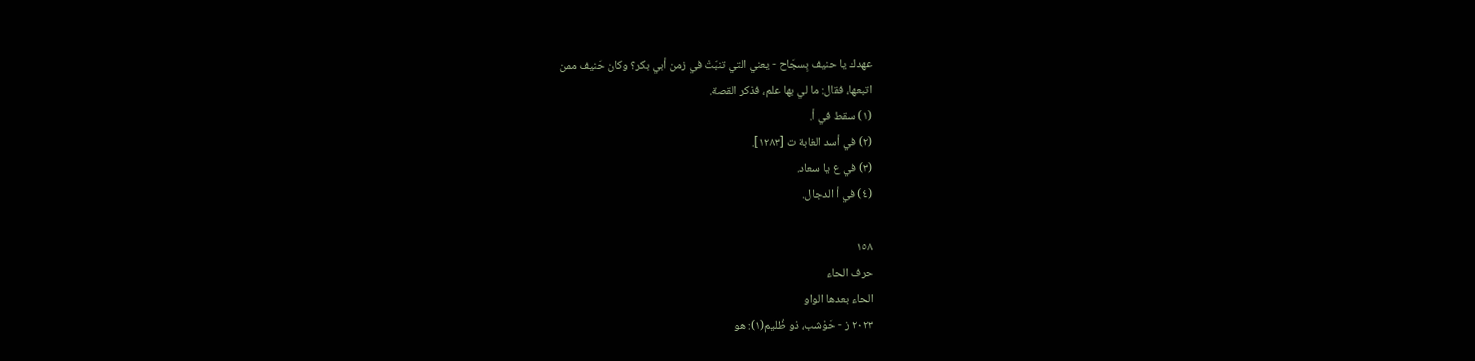عهدك يا حنيف بِسجَاح - يعني التي تنبّتْ في زمن أبي بكر؟ وكان حَنيف ممن
اتبعها، فقال: ما لي بها علم، فذكر القصة.
(١) سقط في أ.
(٢) في أسد الغابة ت [١٢٨٣].
(٣) في ع يا سعاد.
(٤) في أ الدجال.

١٥٨
حرف الحاء
الحاء بعدها الواو
٢٠٢٣ ز - حَوْشب، ذو ظُليم(١): هو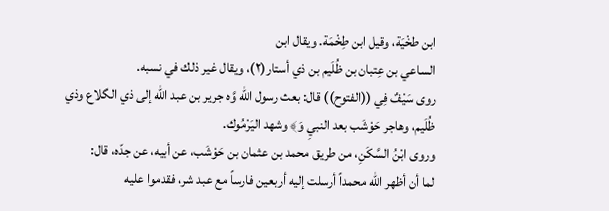ابن طخْيَة، وقيل ابن طِخْمَة. ويقال ابن
الساعي بن عِتبان بن ظُلَيم بن ذي أستار(٢)، ويقال غير ذلك في نسبه.
روى سَيْفٌ فِي ((الفتوح)) قال: بعث رسول الله وَّه جرير بن عبد الله إلى ذي الگلاع وذي
ظُلَيم، وهاجر حَوْشَب بعد النبيِ وَ﴾ وشهد اليَرْمُوك.
وروى ابْنُ السَّكَنِ، من طريق محمد بن عثمان بن حَوْشَب، عن أبيه، عن جدّه، قال:
لما أن أظهر الله محمداً أرسلت إليه أربعين فارساً مع عبد شر، فقدموا عليه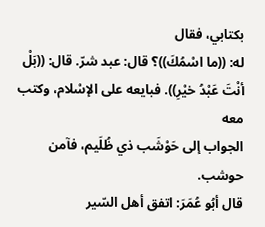بكتابي، فقال
له: ((ما اسْمُكَ))؟ قال: عبد شرّ. قال: ((بَلْ أنْتَ عَبْدُ خيْرِ)). فبايعه على الإسْلام، وكتب معه
الجواب إلى حَوْشَب ذي ظُلَیم، فآمن حوشب.
قال أبُو عُمَرَ: اتفق أهل السّير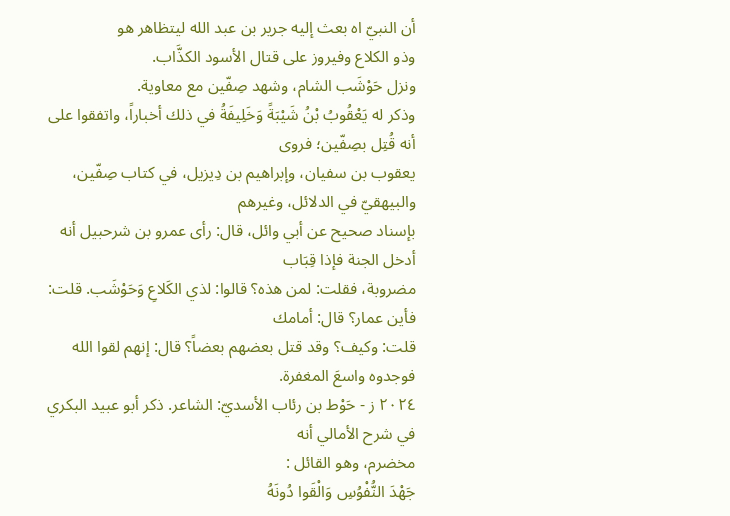أن النبيّ اه بعث إليه جرير بن عبد الله ليتظاهر هو
وذو الكلاع وفيروز على قتال الأسود الكذَّاب.
ونزل حَوْشَب الشام، وشهد صِفّين مع معاوية.
وذكر له يَعْقُوبُ بْنُ شَيْبَةً وَخَلِيفَةُ في ذلك أخباراً، واتفقوا على أنه قُتِل بصِفّين؛ فروى
يعقوب بن سفيان، وإبراهيم بن دِيزيل، في كتاب صِفّين، والبيهقيّ في الدلائل، وغيرهم
بإسناد صحيح عن أبي وائل، قال: رأى عمرو بن شرحبيل أنه أدخل الجنة فإذا قِبَاب
مضروبة، فقلت: لمن هذه؟ قالوا: لذي الكَلاعِ وَحَوْشَب. قلت: فأين عمار؟ قال: أمامك
قلت: وكيف؟ وقد قتل بعضهم بعضاً؟ قال: إنهم لقوا الله فوجدوه واسعَ المغفرة.
٢٠٢٤ ز - حَوْط بن رئاب الأسديّ: الشاعر. ذكر أبو عبيد البكري في شرح الأمالي أنه
مخضرم، وهو القائل :
جَهْدَ النُّفْوُسِ وَالْقَوا دُونَهُ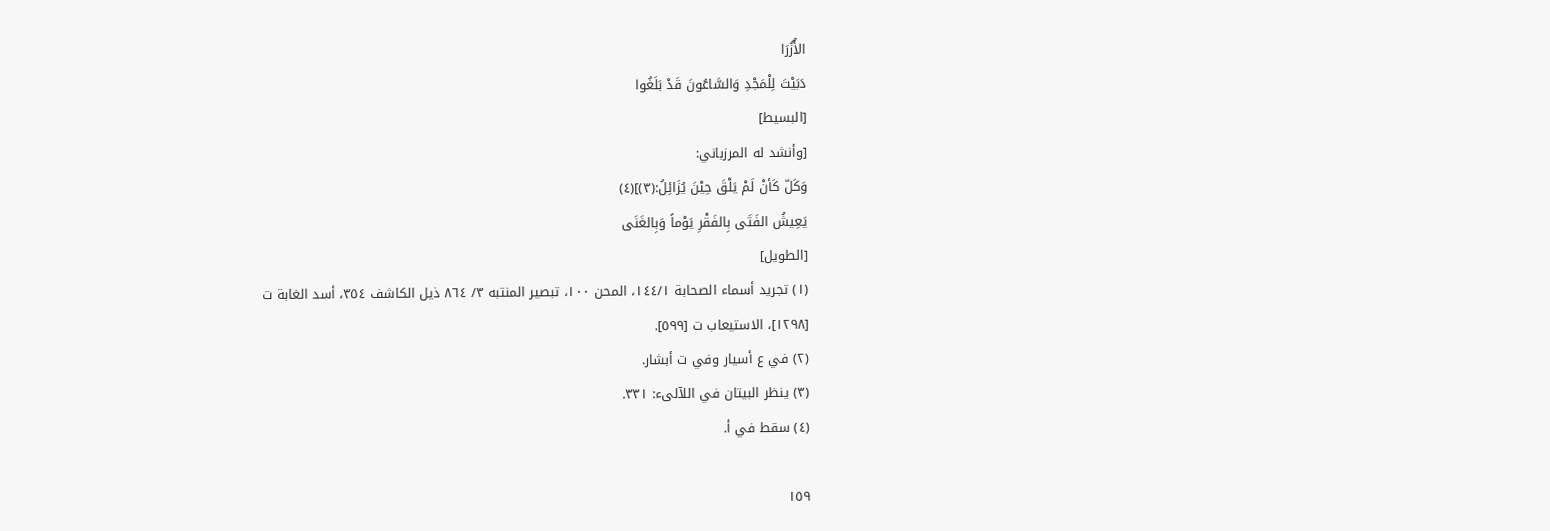الأُزُرَا
دَبَيْتَ لِلْمَجْدِ وَالسَّاعُونَ قَدْ بَلَغُوا
[البسيط]
[وأنشد له المرزباني:
وَكَلّ كَأنْ لَمْ يَلْقَ حِيْنَ يُزَائِلُ:(٣)](٤)
يَعِيشُ الفَتَى بِالفَقْرِ يَوْماً وَبِالغَنَى
[الطويل]
(١) تجريد أسماء الصحابة ١٤٤/١، المحن ١٠٠، تبصير المنتبه ٣/ ٨٦٤ ذيل الكاشف ٣٥٤، أسد الغابة ت
[١٢٩٨]، الاستيعاب ت [٥٩٩].
(٢) في ع أسيار وفي ت أبشار.
(٣) ينظر البيتان في اللآلىء: ٣٣١.
(٤) سقط في أ.

١٥٩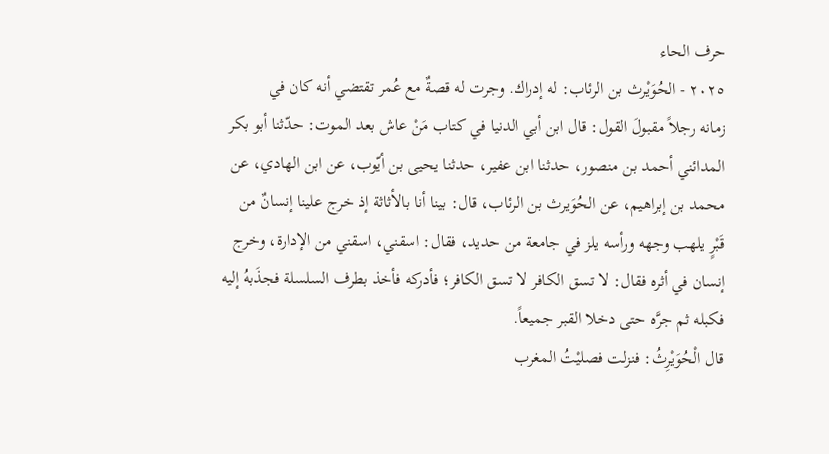حرف الحاء
٢٠٢٥ - الحُوَيْرث بن الرئاب: له إدراك. وجرت له قصةٌ مع عُمر تقتضي أنه كان في
زمانه رجلاً مقبولَ القول: قال ابن أبي الدنيا في كتاب مَنْ عاش بعد الموت: حدّثنا أبو بكر
المدائني أحمد بن منصور، حدثنا ابن عفير، حدثنا يحيى بن أيّوب، عن ابن الهادي، عن
محمد بن إبراهيم، عن الحُوَيرث بن الرئاب، قال: بينا أنا بالأثاثة إذ خرج علينا إنسانٌ من
قَبْرٍ يلهب وجهه ورأسه يلز في جامعة من حديد، فقال: اسقني، اسقني من الإدارة، وخرج
إنسان في أثره فقال: لا تسق الكافر لا تسق الكافر؛ فأدركه فأخذ بطرف السلسلة فجذَبهُ إليه
فكبله ثم جرَّه حتى دخلا القبر جميعاً.
قال الْحُوَيْرِثُ: فنزلت فصليْتُ المغرب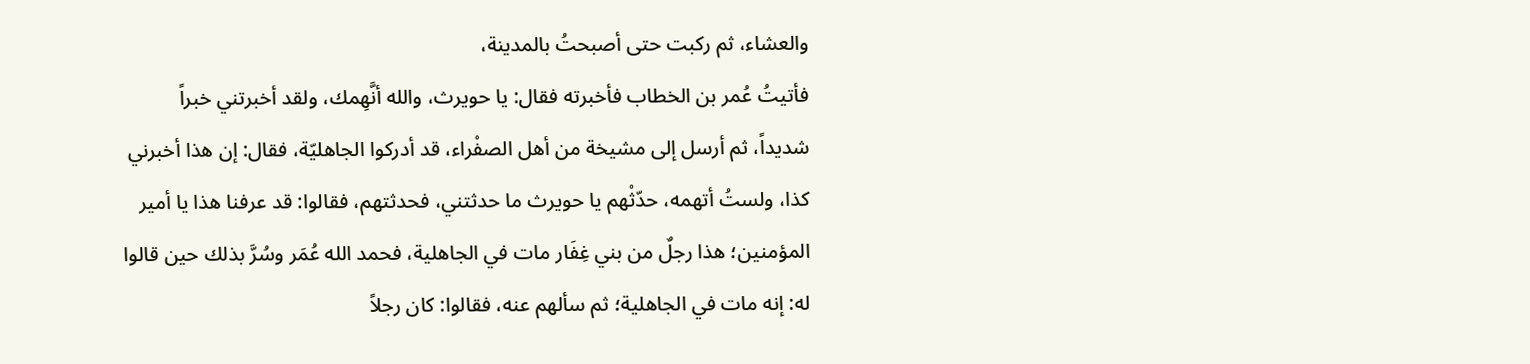والعشاء، ثم ركبت حتى أصبحتُ بالمدينة،
فأتيتُ عُمر بن الخطاب فأخبرته فقال: يا حويرث، والله أنَّهِمك، ولقد أخبرتني خبراً
شديداً، ثم أرسل إلى مشيخة من أهل الصفْراء، قد أدركوا الجاهليّة، فقال: إن هذا أخبرني
كذا، ولستُ أتهمه، حدّثْھم یا حويرث ما حدثتني، فحدثتهم، فقالوا: قد عرفنا هذا يا أمير
المؤمنين؛ هذا رجلٌ من بني غِفَار مات في الجاهلية، فحمد الله عُمَر وسُرَّ بذلك حين قالوا
له: إنه مات في الجاهلية؛ ثم سألهم عنه، فقالوا: كان رجلاً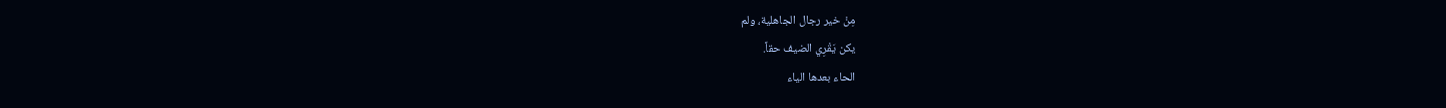مِنْ خير رجال الجاهلية، ولم
يكن يَقْرِي الضيف حقاً.
الحاء بعدها الياء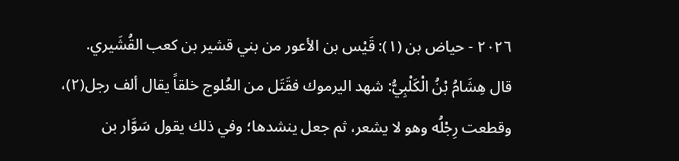٢٠٢٦ - حياض بن (١): قَيْس بن الأعور من بني قشير بن كعب القُشَيري.
قال هِشَامُ بْنُ الْكَلْبِيُّ: شهد اليرموك فقَتَل من العُلوج خلقاً يقال ألف رجل(٢)،
وقطعت رِجْلُه وهو لا يشعر، ثم جعل ينشدها؛ وفي ذلك يقول سَوَّار بن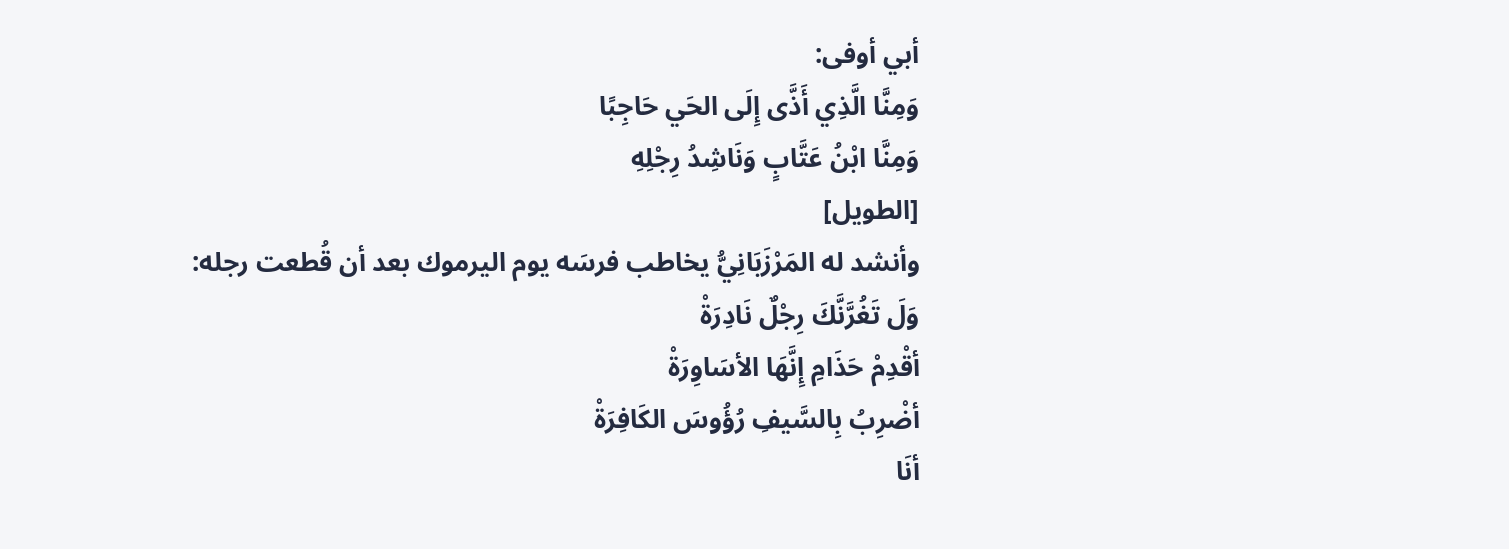أبي أوفى:
وَمِنَّا الَّذِي أَذَّى إِلَى الحَي حَاجِبًا
وَمِنَّا ابْنُ عَتَّابٍ وَنَاشِدُ رِجْلِهِ
[الطويل]
وأنشد له المَرْزَبَانِيُّ يخاطب فرسَه يوم اليرموك بعد أن قُطعت رجله:
وَلَ تَغُرَّنَّكَ رِجْلٌ نَادِرَةْ
أقْدِمْ حَذَامِ إِنَّهَا الأسَاوِرَةْ
أضْرِبُ بِالسَّيفِ رُؤُوسَ الكَافِرَةْ
أنَا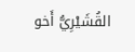القُشَيْرِيُّ أَخو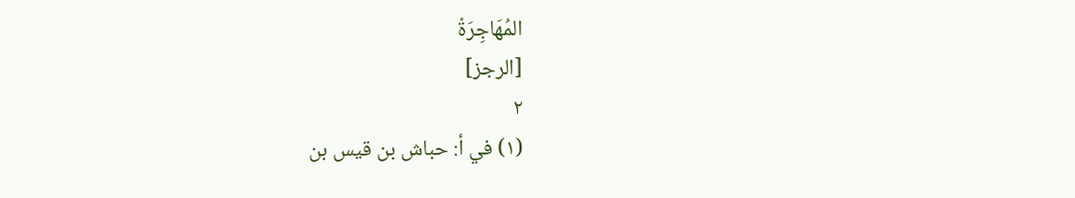المُهَاجِرَةْ
[الرجز]
٢
(١) في أ: حباش بن قيس بن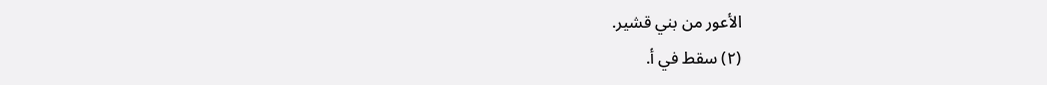الأعور من بني قشير.
(٢) سقط في أ.